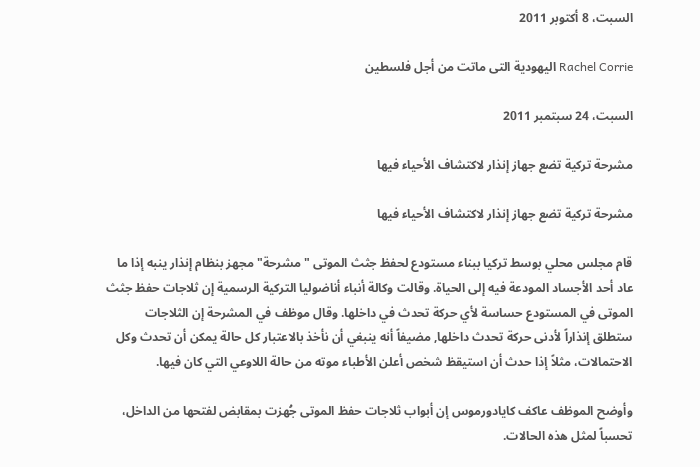السبت، 8 أكتوبر 2011

Rachel Corrie اليهودية التى ماتت من أجل فلسطين

السبت، 24 سبتمبر 2011

مشرحة تركية تضع جهاز إنذار لاكتشاف الأحياء فيها

مشرحة تركية تضع جهاز إنذار لاكتشاف الأحياء فيها

قام مجلس محلي بوسط تركيا ببناء مستودع لحفظ جثث الموتى "مشرحة" مجهز بنظام إنذار ينبه إذا ما عاد أحد الأجساد المودعة فيه إلى الحياة. وقالت وكالة أنباء أناضوليا التركية الرسمية إن ثلاجات حفظ جثث الموتى في المستودع حساسة لأي حركة تحدث في داخلها. وقال موظف في المشرحة إن الثلاجات ستطلق إنذاراً لأدنى حركة تحدث داخلها, مضيفاً أنه ينبغي أن نأخذ بالاعتبار كل حالة يمكن أن تحدث وكل الاحتمالات، مثلاً إذا حدث أن استيقظ شخص أعلن الأطباء موته من حالة اللاوعي التي كان فيها.

وأوضح الموظف عاكف كايادورموس إن أبواب ثلاجات حفظ الموتى جُهزت بمقابض لفتحها من الداخل، تحسباً لمثل هذه الحالات.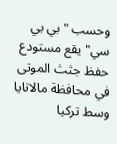وحسب "بي بي سي" يقع مستودع حفظ جثث الموتى في محافظة مالاتايا وسط تركيا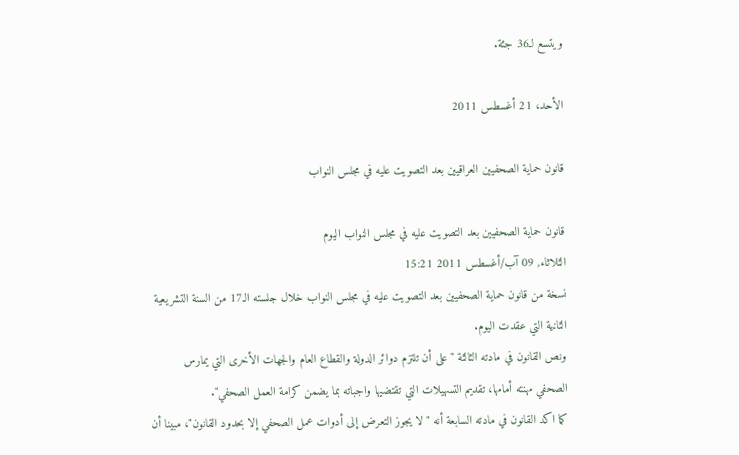ويتسع لـ36 جثة.

الأحد، 21 أغسطس 2011

قانون حماية الصحفيين العراقيين بعد التصويت عليه في مجلس النواب

قانون حماية الصحفيين بعد التصويت عليه في مجلس النواب اليوم
الثلاثاء, 09 آب/أغسطس 2011 15:21
نسخة من قانون حماية الصحفيين بعد التصويت عليه في مجلس النواب خلال جلسته الـ17 من السنة التشريعية الثانية التي عقدت اليوم.
ونص القانون في مادته الثالثة "على أن تلتزم دوائر الدولة والقطاع العام والجهات الأخرى التي يمارس الصحفي مهنته أمامها، تقديم التسهيلات التي تقتضيها واجباته بما يضمن كرامة العمل الصحفي".
كما اكد القانون في مادته السابعة أنه "لا يجوز التعرض إلى أدوات عمل الصحفي إلا بحدود القانون"، مبينا أن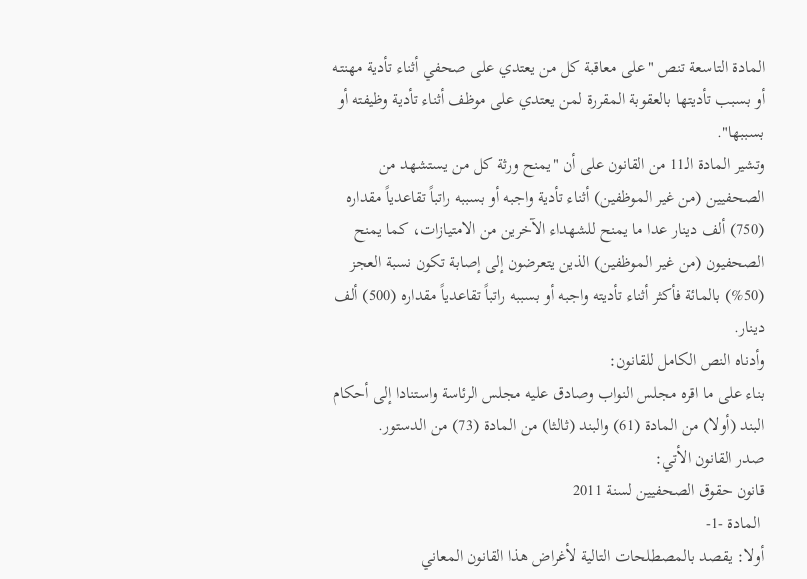المادة التاسعة تنص "على معاقبة كل من يعتدي على صحفي أثناء تأدية مهنتـه أو بسبب تأديتها بالعقوبة المقررة لمن يعتدي على موظف أثناء تأدية وظيفته أو بسببها".
وتشير المادة الـ11 من القانون على أن "يمنح ورثة كل من يستشهد من الصحفيين (من غير الموظفين) أثناء تأدية واجبه أو بسببه راتباً تقاعدياً مقداره (750) ألف دينار عدا ما يمنح للشهداء الآخرين من الامتيازات، كما يمنح الصحفيون (من غير الموظفين) الذين يتعرضون إلى إصابة تكون نسبة العجز (50%) بالمائة فأكثر أثناء تأديته واجبه أو بسببه راتباً تقاعدياً مقداره (500) ألف دينار.
وأدناه النص الكامل للقانون:
بناء على ما اقره مجلس النواب وصادق عليه مجلس الرئاسة واستنادا إلى أحكام البند (أولا) من المادة (61) والبند (ثالثا) من المادة (73) من الدستور.
صدر القانون الأتي:
قانون حقوق الصحفيين لسنة 2011
 المادة -1-
أولا: يقصد بالمصطلحات التالية لأغراض هذا القانون المعاني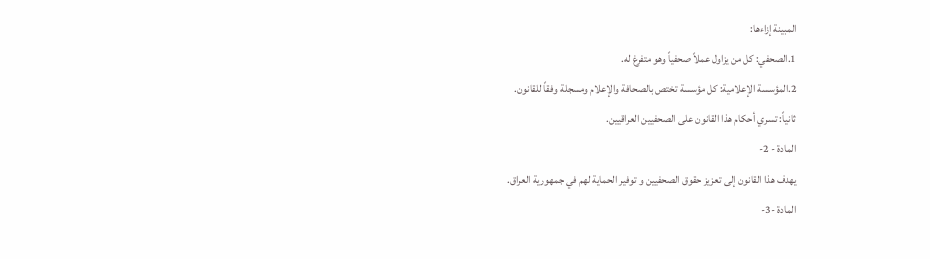المبينة إزاءها:
1.الصحفي: كل من يزاول عملاً صحفياً وهو متفرغ له.
2.المؤسسة الإعلامية: كل مؤسسة تختص بالصحافة والإعلام ومسجلة وفقاً للقانون.
ثانياً: تسري أحكام هذا القانون على الصحفيين العراقيين.
المادة - 2-
يهدف هذا القانون إلى تعزيز حقوق الصحفيين و توفير الحماية لهم في جمهورية العراق.
المادة -3-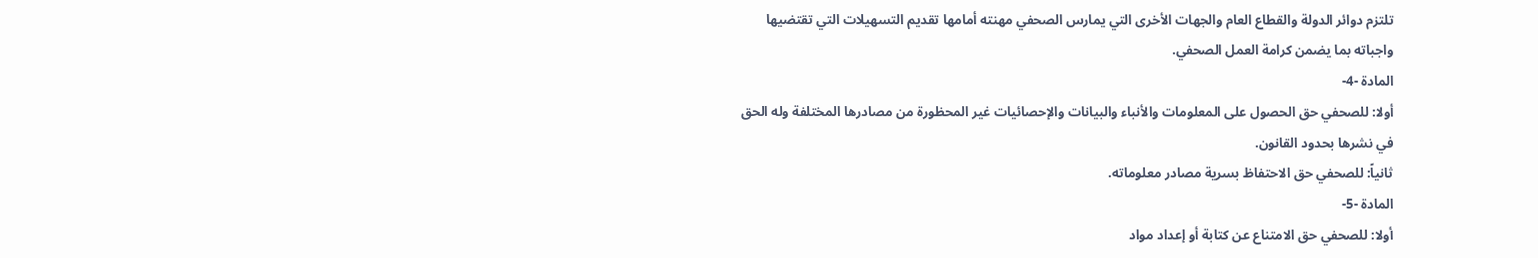تلتزم دوائر الدولة والقطاع العام والجهات الأخرى التي يمارس الصحفي مهنته أمامها تقديم التسهيلات التي تقتضيها واجباته بما يضمن كرامة العمل الصحفي.
المادة -4-
أولا: للصحفي حق الحصول على المعلومات والأنباء والبيانات والإحصائيات غير المحظورة من مصادرها المختلفة وله الحق في نشرها بحدود القانون.
ثانياً: للصحفي حق الاحتفاظ بسرية مصادر معلوماته.
المادة -5-
أولا: للصحفي حق الامتناع عن كتابة أو إعداد مواد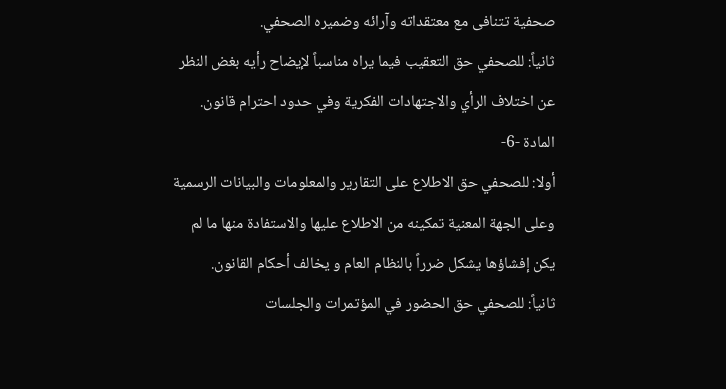صحفية تتنافى مع معتقداته وآرائه وضميره الصحفي.
ثانياً: للصحفي حق التعقيب فيما يراه مناسباً لإيضاح رأيه بغض النظر عن اختلاف الرأي والاجتهادات الفكرية وفي حدود احترام قانون.
المادة -6-
أولا: للصحفي حق الاطلاع على التقارير والمعلومات والبيانات الرسمية وعلى الجهة المعنية تمكينه من الاطلاع عليها والاستفادة منها ما لم يكن إفشاؤها يشكل ضرراً بالنظام العام و يخالف أحكام القانون.
ثانياً: للصحفي حق الحضور في المؤتمرات والجلسات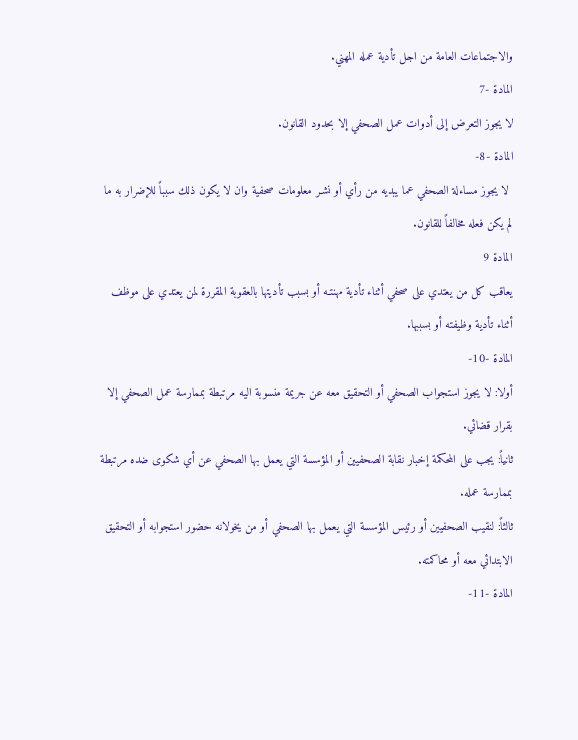والاجتماعات العامة من اجل تأدية عمله المهني.
المادة -7
لا يجوز التعرض إلى أدوات عمل الصحفي إلا بحدود القانون.
المادة -8-
 لا يجوز مساءلة الصحفي عما يبديه من رأي أو نشـر معلومات صحفية وان لا يكون ذلك سبباً للإضرار به ما لم يكن فعله مخالفاً للقانون.
المادة 9
يعاقب كل من يعتدي على صحفي أثناء تأدية مهنتـه أو بسبب تأديتها بالعقوبة المقررة لمن يعتدي على موظف أثناء تأدية وظيفته أو بسببها.
المادة -10-
أولا: لا يجوز استجواب الصحفي أو التحقيق معه عن جريمة منسوبة اليه مرتبطة بممارسة عمل الصحفي إلا بقرار قضائي.
ثانياً: يجب على المحكمة إخبار نقابة الصحفيين أو المؤسسة التي يعمل بها الصحفي عن أي شكوى ضده مرتبطة بممارسة عمله.
ثالثاً: لنقيب الصحفيين أو رئيس المؤسسة التي يعمل بها الصحفي أو من يخولانه حضور استجوابه أو التحقيق الابتدائي معه أو محاكمته.
المادة -11-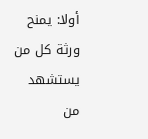أولا: يمنح ورثة كل من يستشهد من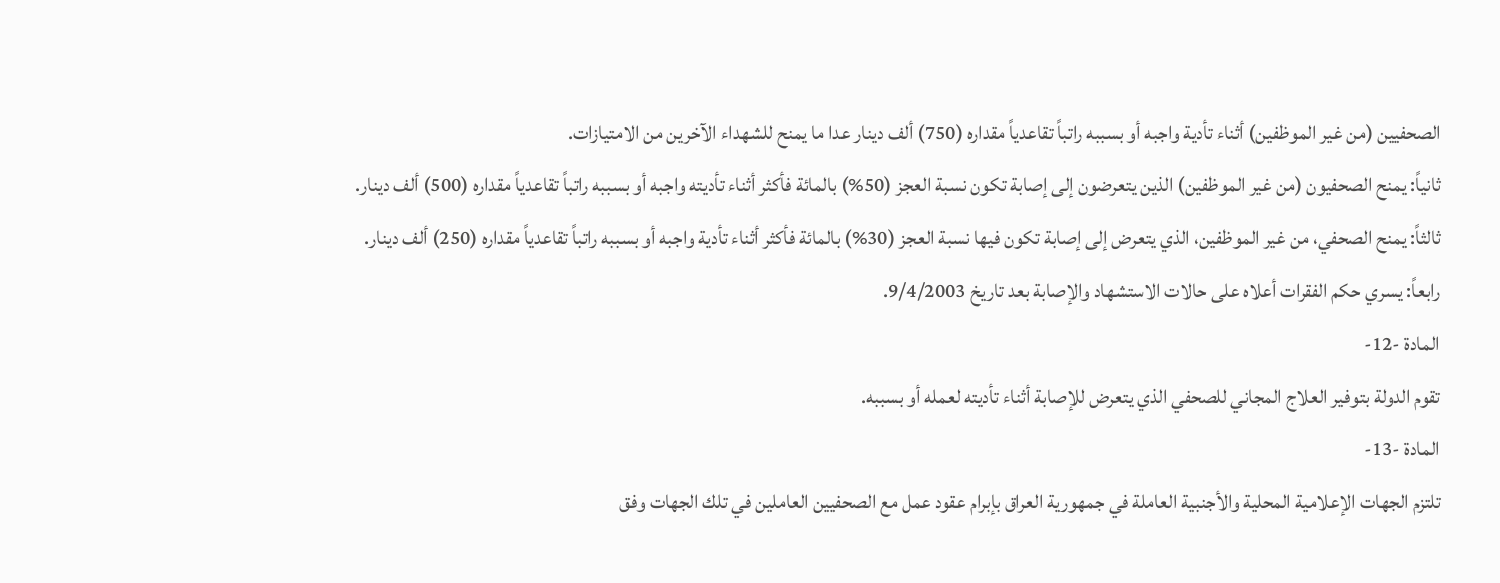الصحفيين (من غير الموظفين) أثناء تأدية واجبه أو بسببه راتباً تقاعدياً مقداره (750) ألف دينار عدا ما يمنح للشهداء الآخرين من الامتيازات.
ثانياً: يمنح الصحفيون (من غير الموظفين) الذين يتعرضون إلى إصابة تكون نسبة العجز (50%) بالمائة فأكثر أثناء تأديته واجبه أو بسببه راتباً تقاعدياً مقداره (500) ألف دينار.
ثالثاً: يمنح الصحفي، من غير الموظفين، الذي يتعرض إلى إصابة تكون فيها نسبة العجز (30%) بالمائة فأكثر أثناء تأدية واجبه أو بسببه راتباً تقاعدياً مقداره (250) ألف دينار.
رابعاً: يسري حكم الفقرات أعلاه على حالات الاستشهاد والإصابة بعد تاريخ 9/4/2003.
المادة -12-
تقوم الدولة بتوفير العلاج المجاني للصحفي الذي يتعرض للإصابة أثناء تأديته لعمله أو بسببه.
المادة -13-
تلتزم الجهات الإعلامية المحلية والأجنبية العاملة في جمهورية العراق بإبرام عقود عمل مع الصحفيين العاملين في تلك الجهات وفق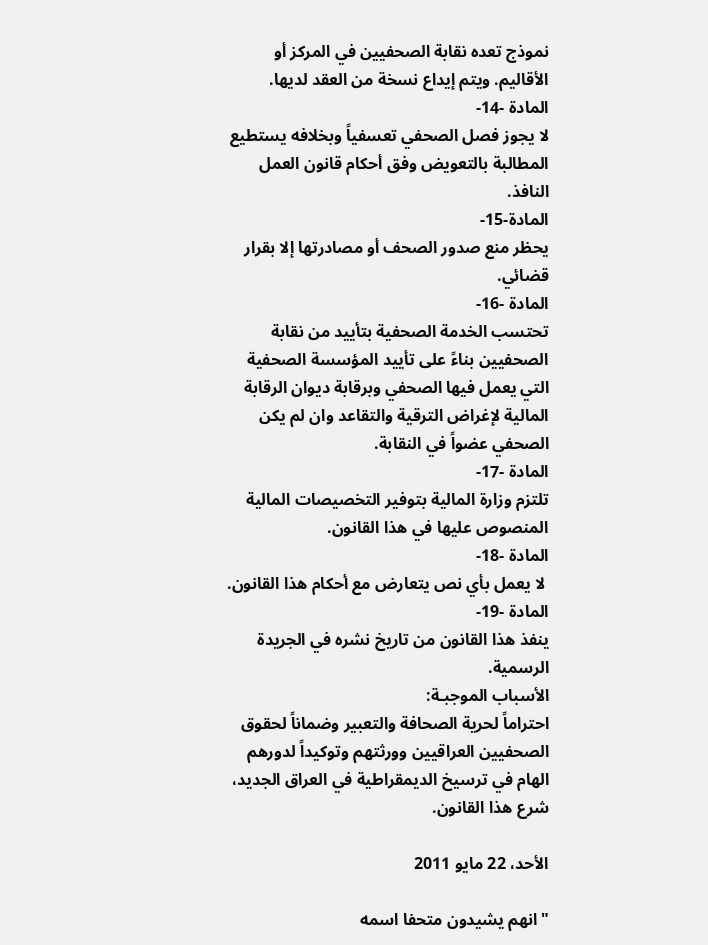نموذج تعده نقابة الصحفيين في المركز أو الأقاليم. ويتم إيداع نسخة من العقد لديها.
المادة -14-
لا يجوز فصل الصحفي تعسفياً وبخلافه يستطيع المطالبة بالتعويض وفق أحكام قانون العمل النافذ.
المادة-15-
يحظر منع صدور الصحف أو مصادرتها إلا بقرار قضائي.
المادة -16-
تحتسب الخدمة الصحفية بتأييد من نقابة الصحفيين بناءً على تأييد المؤسسة الصحفية التي يعمل فيها الصحفي وبرقابة ديوان الرقابة المالية لإغراض الترقية والتقاعد وان لم يكن الصحفي عضواً في النقابة.
المادة -17-
تلتزم وزارة المالية بتوفير التخصيصات المالية المنصوص عليها في هذا القانون.
المادة -18-
 لا يعمل بأي نص يتعارض مع أحكام هذا القانون.
المادة -19-
ينفذ هذا القانون من تاريخ نشره في الجريدة الرسمية.
الأسباب الموجبـة:
احتراماً لحرية الصحافة والتعبير وضماناً لحقوق الصحفيين العراقيين وورثتهم وتوكيداً لدورهم الهام في ترسيخ الديمقراطية في العراق الجديد، شرع هذا القانون.

الأحد، 22 مايو 2011

"انهم يشيدون متحفا اسمه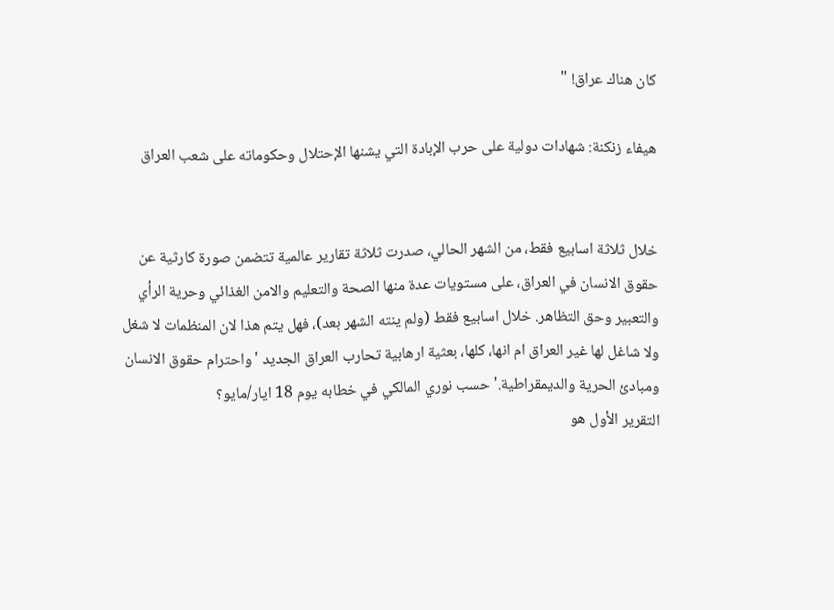كان هناك عراق! "

هيفاء زنكنة: شهادات دولية على حرب الإبادة التي يشنها الإحتلال وحكوماته على شعب العراق


خلال ثلاثة اسابيع فقط، من الشهر الحالي، صدرت ثلاثة تقارير عالمية تتضمن صورة كارثية عن حقوق الانسان في العراق، على مستويات عدة منها الصحة والتعليم والامن الغذائي وحرية الرأي والتعبير وحق التظاهر. خلال اسابيع فقط (ولم ينته الشهر بعد)، فهل يتم هذا لان المنظمات لا شغل ولا شاغل لها غير العراق ام انها، كلها، بعثية ارهابية تحارب العراق الجديد 'واحترام حقوق الانسان ومبادئ الحرية والديمقراطية.' حسب نوري المالكي في خطابه يوم 18 ايار/مايو؟
التقرير الأول هو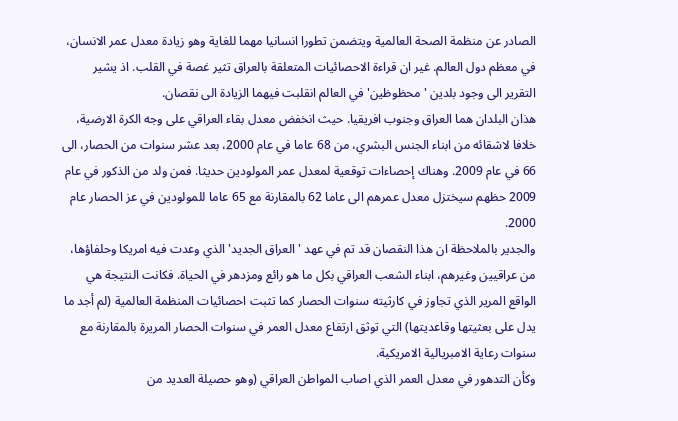الصادر عن منظمة الصحة العالمية ويتضمن تطورا انسانيا مهما للغاية وهو زيادة معدل عمر الانسان، في معظم دول العالم. غير ان قراءة الاحصائيات المتعلقة بالعراق تثير غصة في القلب. اذ يشير التقرير الى وجود بلدين ' محظوظين' في العالم انقلبت فيهما الزيادة الى نقصان.
هذان البلدان هما العراق وجنوب افريقيا. حيث انخفض معدل بقاء العراقي على وجه الكرة الارضية، خلافا لاشقائه من ابناء الجنس البشري، من 68 عاما في عام 2000، بعد عشر سنوات من الحصار، الى 66 في عام 2009. وهناك إحصاءات توقعية لمعدل عمر المولودين حديثا. فمن ولد من الذكور في عام 2009 حظهم سيختزل معدل عمرهم الى عاما 62 بالمقارنة مع 65 عاما للمولودين في عز الحصار عام 2000.
والجدير بالملاحظة ان هذا النقصان قد تم في عهد ' العراق الجديد' الذي وعدت فيه امريكا وحلفاؤها، من عراقيين وغيرهم، ابناء الشعب العراقي بكل ما هو رائع ومزدهر في الحياة. فكانت النتيجة هي الواقع المرير الذي تجاوز في كارثيته سنوات الحصار كما تثبت احصائيات المنظمة العالمية (لم أجد ما يدل على بعثيتها وقاعديتها) التي توثق ارتفاع معدل العمر في سنوات الحصار المريرة بالمقارنة مع سنوات رعاية الامبريالية الامريكية.
وكأن التدهور في معدل العمر الذي اصاب المواطن العراقي (وهو حصيلة العديد من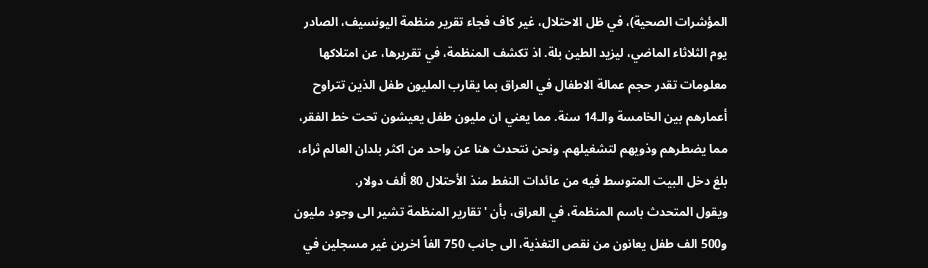المؤشرات الصحية)، في ظل الاحتلال، غير كاف فجاء تقرير منظمة اليونسيف، الصادر يوم الثلاثاء الماضي، ليزيد الطين بلة. اذ تكشف المنظمة، في تقريرها، عن امتلاكها معلومات تقدر حجم عمالة الاطفال في العراق بما يقارب المليون طفل الذين تتراوح أعمارهم بين الخامسة والـ14 سنة. مما يعني ان مليون طفل يعيشون تحت خط الفقر، مما يضطرهم وذويهم لتشغيلهم. ونحن نتحدث هنا عن واحد من اكثر بلدان العالم ثراء، بلغ دخل البيت المتوسط فيه من عائدات النفط منذ الأحتلال 80 ألف دولار.
ويقول المتحدث باسم المنظمة، في العراق، بأن 'تقارير المنظمة تشير الى وجود مليون و500 الف طفل يعانون من نقص التغذية، الى جانب 750 الفاً اخرين غير مسجلين في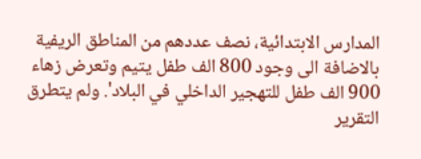المدارس الابتدائية، نصف عددهم من المناطق الريفية بالاضافة الى وجود 800 الف طفل يتيم وتعرض زهاء 900 الف طفل للتهجير الداخلي في البلاد'. ولم يتطرق التقرير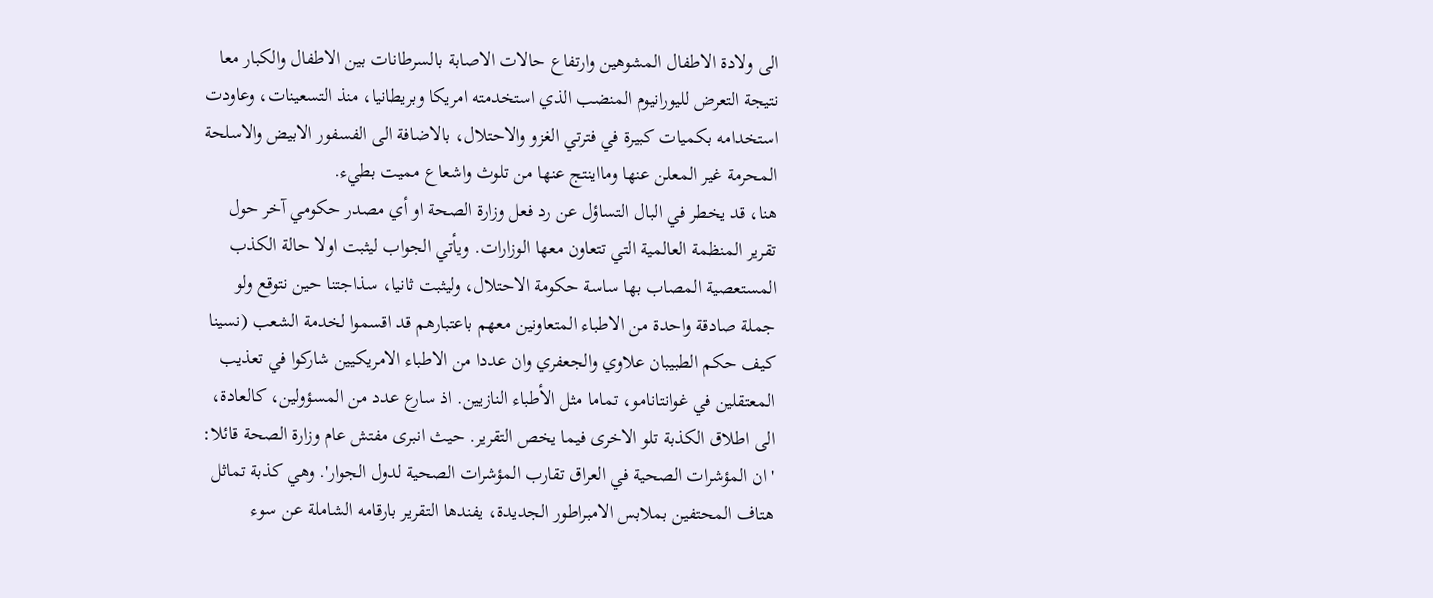الى ولادة الاطفال المشوهين وارتفاع حالات الاصابة بالسرطانات بين الاطفال والكبار معا نتيجة التعرض لليورانيوم المنضب الذي استخدمته امريكا وبريطانيا، منذ التسعينات، وعاودت استخدامه بكميات كبيرة في فترتي الغزو والاحتلال، بالاضافة الى الفسفور الابيض والاسلحة المحرمة غير المعلن عنها ومااينتج عنها من تلوث واشعاع مميت بطيء.
هنا، قد يخطر في البال التساؤل عن رد فعل وزارة الصحة او أي مصدر حكومي آخر حول تقرير المنظمة العالمية التي تتعاون معها الوزارات. ويأتي الجواب ليثبت اولا حالة الكذب المستعصية المصاب بها ساسة حكومة الاحتلال، وليثبت ثانيا، سذاجتنا حين نتوقع ولو جملة صادقة واحدة من الاطباء المتعاونين معهم باعتبارهم قد اقسموا لخدمة الشعب (نسينا كيف حكم الطبيبان علاوي والجعفري وان عددا من الاطباء الامريكيين شاركوا في تعذيب المعتقلين في غوانتانامو، تماما مثل الأطباء النازيين. اذ سارع عدد من المسؤولين، كالعادة، الى اطلاق الكذبة تلو الاخرى فيما يخص التقرير. حيث انبرى مفتش عام وزارة الصحة قائلا: 'ان المؤشرات الصحية في العراق تقارب المؤشرات الصحية لدول الجوار'. وهي كذبة تماثل هتاف المحتفين بملابس الامبراطور الجديدة، يفندها التقرير بارقامه الشاملة عن سوء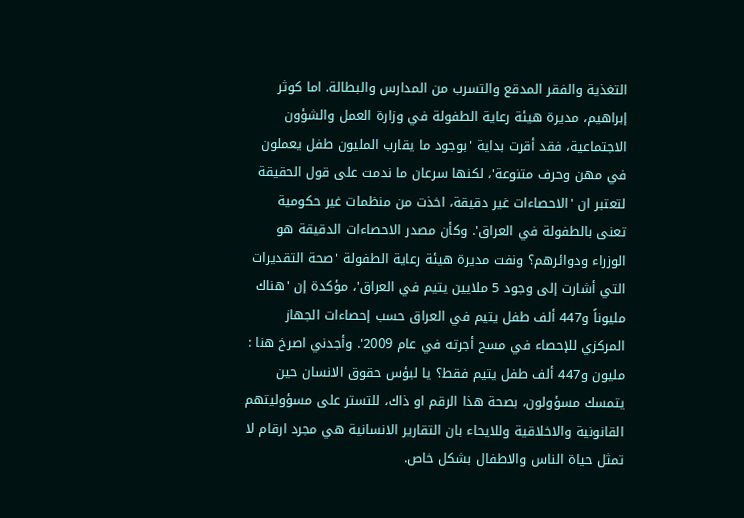التغذية والفقر المدقع والتسرب من المدارس والبطالة. اما كوثر إبراهيم، مديرة هيئة رعاية الطفولة في وزارة العمل والشؤون الاجتماعية، فقد أقرت بداية 'بوجود ما يقارب المليون طفل يعملون في مهن وحرف متنوعة'، لكنها سرعان ما ندمت على قول الحقيقة لتعتبر ان 'الاحصاءات غير دقيقة، اخذت من منظمات غير حكومية تعنى بالطفولة في العراق'. وكأن مصدر الاحصاءات الدقيقة هو الوزراء ودوائرهم؟ ونفت مديرة هيئة رعاية الطفولة 'صحة التقديرات التي أشارت إلى وجود 5 ملايين يتيم في العراق'، مؤكدة إن 'هناك مليوناً و447 ألف طفل يتيم في العراق حسب إحصاءات الجهاز المركزي للإحصاء في مسح أجرته في عام 2009'. وأجدني اصرخ هنا : مليون و447 ألف طفل يتيم فقط؟ يا لبؤس حقوق الانسان حين يتمسك مسؤولون، بصحة هذا الرقم او ذاك، للتستر على مسؤوليتهم القانونية والاخلاقية وللايحاء بان التقارير الانسانية هي مجرد ارقام لا تمثل حياة الناس والاطفال بشكل خاص.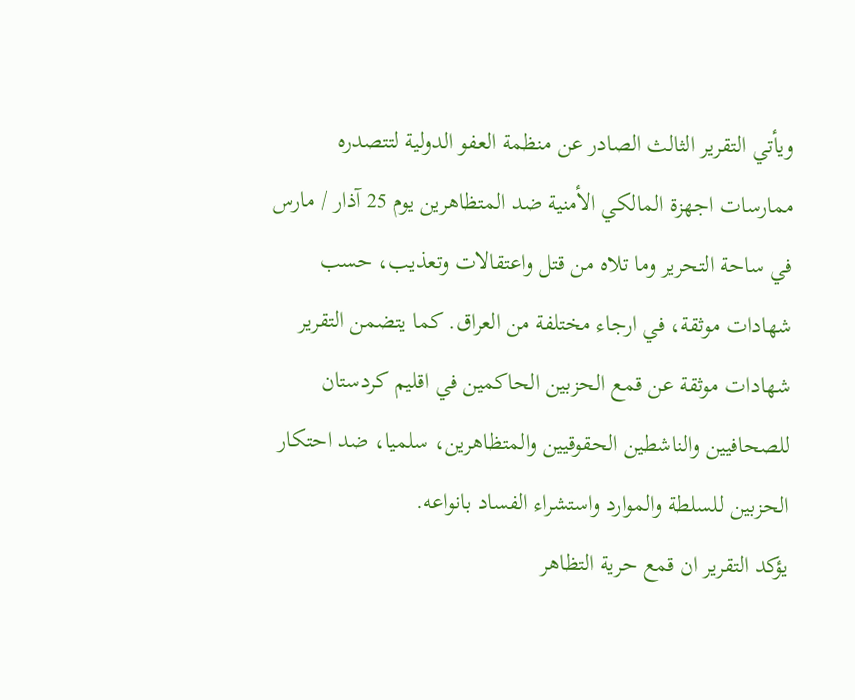ويأتي التقرير الثالث الصادر عن منظمة العفو الدولية لتتصدره ممارسات اجهزة المالكي الأمنية ضد المتظاهرين يوم 25 آذار / مارس في ساحة التحرير وما تلاه من قتل واعتقالات وتعذيب، حسب شهادات موثقة، في ارجاء مختلفة من العراق. كما يتضمن التقرير شهادات موثقة عن قمع الحزبين الحاكمين في اقليم كردستان للصحافيين والناشطين الحقوقيين والمتظاهرين، سلميا، ضد احتكار الحزبين للسلطة والموارد واستشراء الفساد بانواعه.
يؤكد التقرير ان قمع حرية التظاهر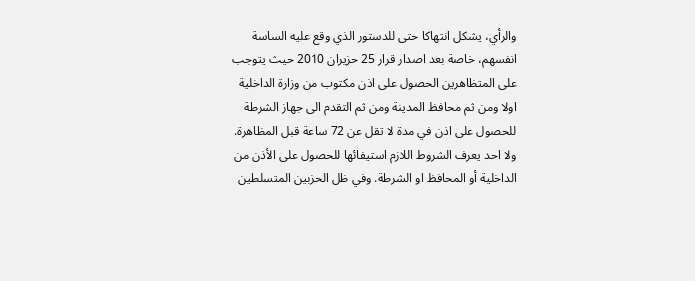والرأي، يشكل انتهاكا حتى للدستور الذي وقع عليه الساسة انفسهم، خاصة بعد اصدار قرار 25 حزيران 2010 حيث يتوجب على المتظاهرين الحصول على اذن مكتوب من وزارة الداخلية اولا ومن ثم محافظ المدينة ومن ثم التقدم الى جهاز الشرطة للحصول على اذن في مدة لا تقل عن 72 ساعة قبل المظاهرة. ولا احد يعرف الشروط اللازم استيفائها للحصول على الأذن من الداخلية أو المحافظ او الشرطة. وفي ظل الحزبين المتسلطين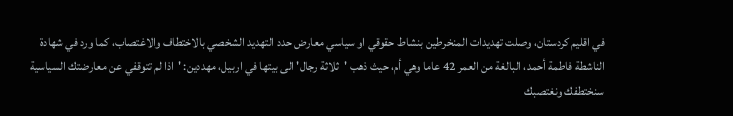في اقليم كردستان، وصلت تهديدات المنخرطين بنشاط حقوقي او سياسي معارض حدد التهديد الشخصي بالاختطاف والاغتصاب، كما ورد في شهادة الناشطة فاطمة أحمد، البالغة من العمر 42 عاما وهي أم، حيث ذهب 'ثلاثة رجال' الى بيتها في اربيل، مهددين: 'اذا لم تتوقفي عن معارضتك السياسية سنختطفك ونغتصبك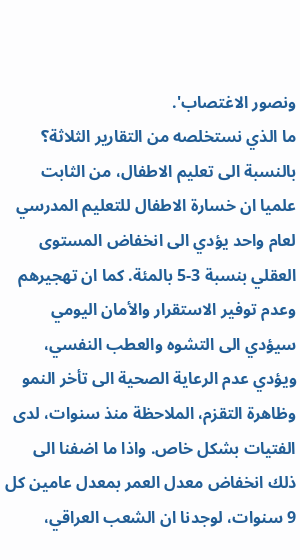ونصور الاغتصاب'.
ما الذي نستخلصه من التقارير الثلاثة؟ بالنسبة الى تعليم الاطفال، من الثابت علميا ان خسارة الاطفال للتعليم المدرسي لعام واحد يؤدي الى انخفاض المستوى العقلي بنسبة 3-5 بالمئة. كما ان تهجيرهم وعدم توفير الاستقرار والأمان اليومي سيؤدي الى التشوه والعطب النفسي، ويؤدي عدم الرعاية الصحية الى تأخر النمو وظاهرة التقزم، الملاحظة منذ سنوات، لدى الفتيات بشكل خاص. واذا ما اضفنا الى ذلك انخفاض معدل العمر بمعدل عامين كل 9 سنوات، لوجدنا ان الشعب العراقي،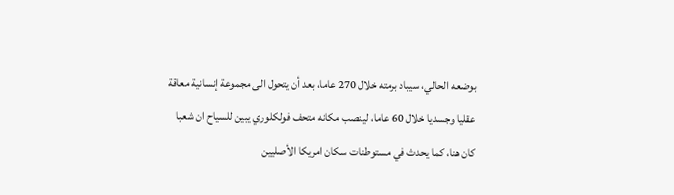بوضعه الحالي، سيباد برمته خلال 270 عاما، بعد أن يتحول الى مجموعة إنسانية معاقة عقليا وجسديا خلال 60 عاما، لينصب مكانه متحف فولكلوري يبين للسياح ان شعبا كان هنا، كما يحدث في مستوطنات سكان امريكا الأصليين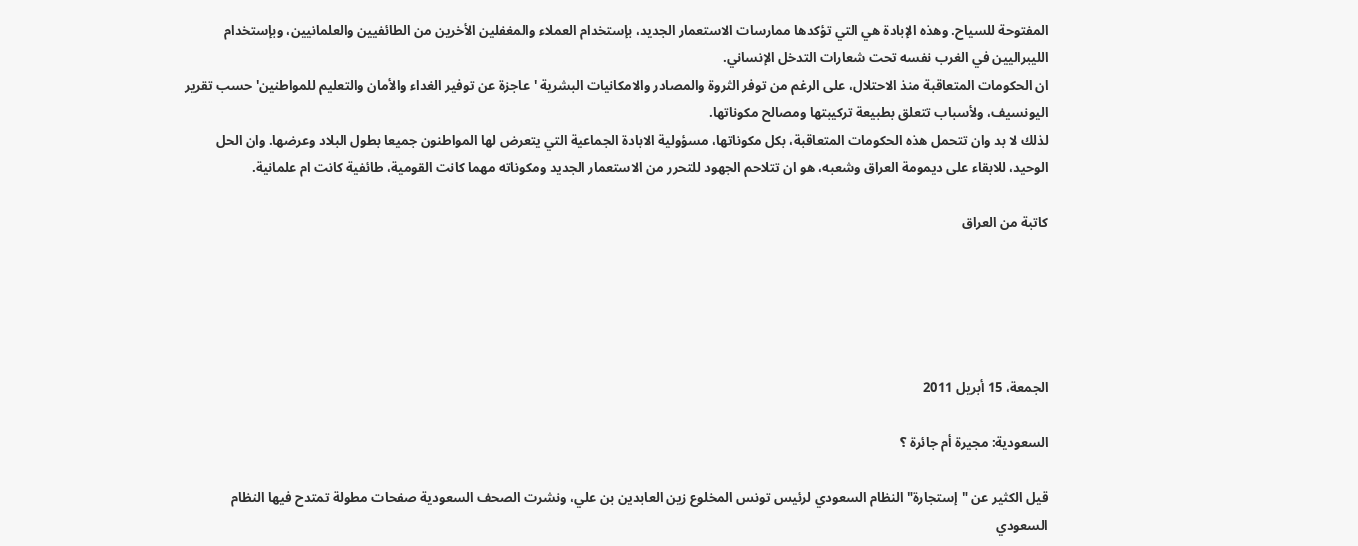المفتوحة للسياح. وهذه الإبادة هي التي تؤكدها ممارسات الاستعمار الجديد، بإستخدام العملاء والمغفلين الأخرين من الطائفيين والعلمانيين، وبإستخدام الليبراليين في الغرب نفسه تحت شعارات التدخل الإنساني.
ان الحكومات المتعاقبة منذ الاحتلال، على الرغم من توفر الثروة والمصادر والامكانيات البشرية 'عاجزة عن توفير الغداء والأمان والتعليم للمواطنين' حسب تقرير اليونسيف، ولأسباب تتعلق بطبيعة تركيبتها ومصالح مكوناتها.
لذلك لا بد وان تتحمل هذه الحكومات المتعاقبة، بكل مكوناتها، مسؤولية الابادة الجماعية التي يتعرض لها المواطنون جميعا بطول البلاد وعرضها. وان الحل الوحيد، للابقاء على ديمومة العراق وشعبه، هو ان تتلاحم الجهود للتحرر من الاستعمار الجديد ومكوناته مهما كانت القومية، طائفية كانت ام علمانية.

كاتبة من العراق





الجمعة، 15 أبريل 2011

السعودية: مجيرة أم جائرة ؟

قيل الكثير عن "إستجارة" النظام السعودي لرئيس تونس المخلوع زين العابدين بن علي، ونشرت الصحف السعودية صفحات مطولة تمتدح فيها النظام السعودي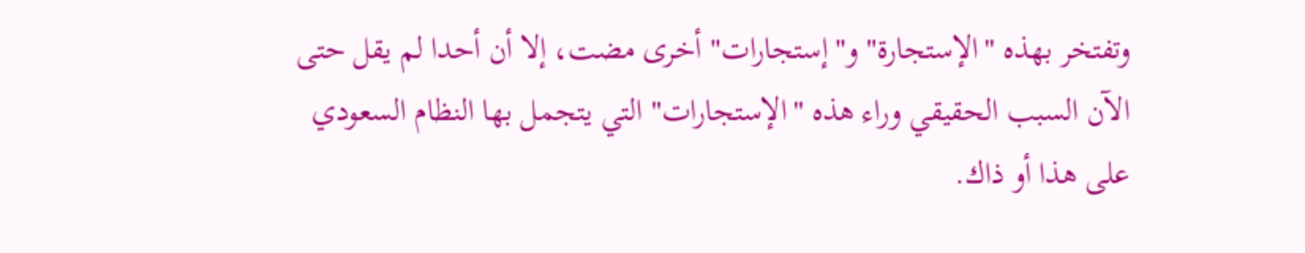وتفتخر بهذه "الإستجارة" و"إستجارات" أخرى مضت، إلا أن أحدا لم يقل حتى الآن السبب الحقيقي وراء هذه "الإستجارات" التي يتجمل بها النظام السعودي على هذا أو ذاك.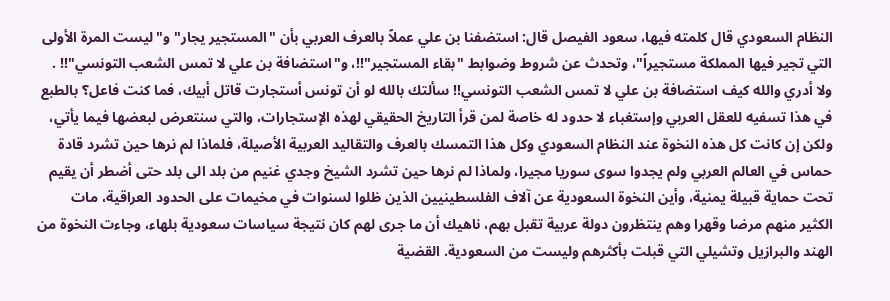النظام السعودي قال كلمته فيها، سعود الفيصل قال: استضفنا بن علي عملاً بالعرف العربي بأن "المستجير يجار" و"ليست المرة الأولى التي تجير فيها المملكة مستجيراً"، وتحدث عن شروط وضوابط "بقاء المستجير"!!، و"استضافة بن علي لا تمس الشعب التونسي"!! . ولا أدري والله كيف استضافة بن علي لا تمس الشعب التونسي!! سألتك بالله لو أن تونس أستجارت قاتل أبيك، فما كنت فاعل؟ بالطبع في هذا تسفيه للعقل العربي وإستغباء لا حدود له خاصة لمن قرأ التاريخ الحقيقي لهذه الإستجارات، والتي سنتعرض لبعضها فيما يأتي، ولكن إن كانت كل هذه النخوة عند النظام السعودي وكل هذا التمسك بالعرف والتقاليد العربية الأصيلة، فلماذا لم نرها حين تشرد قادة حماس في العالم العربي ولم يجدوا سوى سوريا مجيرا، ولماذا لم نرها حين تشرد الشيخ وجدي غنيم من بلد الى بلد حتى أضطر أن يقيم تحت حماية قبيلة يمنية، وأين النخوة السعودية عن آلاف الفلسطينيين الذين ظلوا لسنوات في مخيمات على الحدود العراقية، مات الكثير منهم مرضا وقهرا وهم ينتظرون دولة عربية تقبل بهم، ناهيك أن ما جرى لهم كان نتيجة سياسات سعودية بلهاء، وجاءت النخوة من الهند والبرازيل وتشيلي التي قبلت بأكثرهم وليست من السعودية. القضية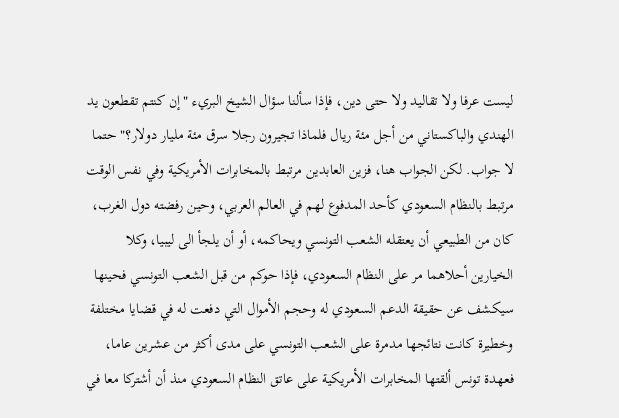ليست عرفا ولا تقاليد ولا حتى دين، فإذا سألنا سؤال الشيخ البريء "إن كنتم تقطعون يد الهندي والباكستاني من أجل مئة ريال فلماذا تجيرون رجلا سرق مئة مليار دولار؟" حتما لا جواب. لكن الجواب هنا، فزين العابدين مرتبط بالمخابرات الأمريكية وفي نفس الوقت مرتبط بالنظام السعودي كأحد المدفوع لهم في العالم العربي، وحين رفضته دول الغرب، كان من الطبيعي أن يعتقله الشعب التونسي ويحاكمه، أو أن يلجأ الى ليبيا، وكلا الخيارين أحلاهما مر على النظام السعودي، فإذا حوكم من قبل الشعب التونسي فحينها سيكشف عن حقيقة الدعم السعودي له وحجم الأموال التي دفعت له في قضايا مختلفة وخطيرة كانت نتائجها مدمرة على الشعب التونسي على مدى أكثر من عشرين عاما، فعهدة تونس ألقتها المخابرات الأمريكية على عاتق النظام السعودي منذ أن أشتركا معا في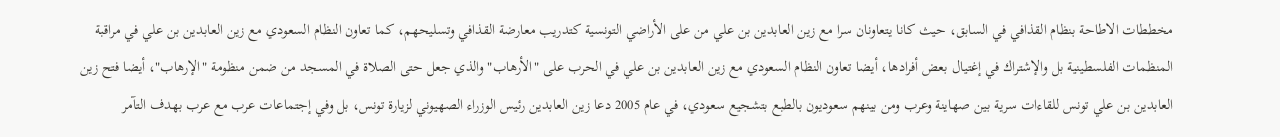مخططات الاطاحة بنظام القذافي في السابق، حيث كانا يتعاونان سرا مع زين العابدين بن علي من على الأراضي التونسية كتدريب معارضة القذافي وتسليحهم، كما تعاون النظام السعودي مع زين العابدين بن علي في مراقبة المنظمات الفلسطينية بل والإشتراك في إغتيال بعض أفرادها، أيضا تعاون النظام السعودي مع زين العابدين بن علي في الحرب على "الأرهاب" والذي جعل حتى الصلاة في المسجد من ضمن منظومة "الإرهاب"، أيضا فتح زين العابدين بن علي تونس للقاءات سرية بين صهاينة وعرب ومن بينهم سعوديون بالطبع بتشجيع سعودي، في عام 2005 دعا زين العابدين رئيس الوزراء الصهيوني لزيارة تونس، بل وفي إجتماعات عرب مع عرب بهدف التآمر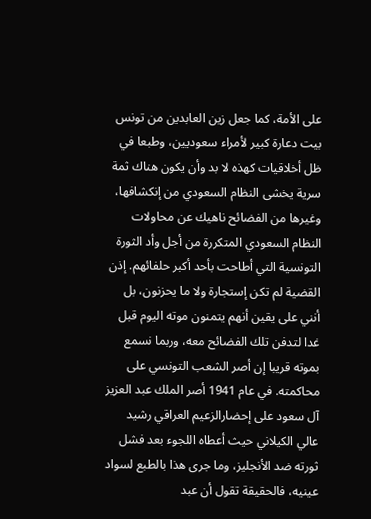على الأمة، كما جعل زين العابدين من تونس بيت دعارة كبير لأمراء سعوديين، وطبعا في ظل أخلاقيات كهذه لا بد وأن يكون هناك ثمة سرية يخشى النظام السعودي من إنكشافها، وغيرها من الفضائح ناهيك عن محاولات النظام السعودي المتكررة من أجل وأد الثورة التونسية التي أطاحت بأحد أكبر حلفائهم. إذن القضية لم تكن إستجارة ولا ما يحزنون، بل أنني على يقين أنهم يتمنون موته اليوم قبل غدا لتدفن تلك الفضائح معه، وربما نسمع بموته قريبا إن أصر الشعب التونسي على محاكمته. في عام 1941 أصر الملك عبد العزيز آل سعود على إحضارالزعيم العراقي رشيد عالي الكيلاني حيث أعطاه اللجوء بعد فشل ثورته ضد الأنجليز، وما جرى هذا بالطبع لسواد عينيه، فالحقيقة تقول أن عبد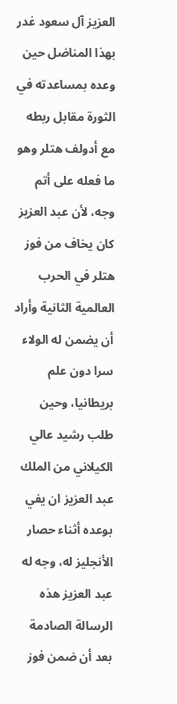العزيز آل سعود غدر بهذا المناضل حين وعده بمساعدته في الثورة مقابل ربطه مع أدولف هتلر وهو ما فعله على أتم وجه، لأن عبد العزيز كان يخاف من فوز هتلر في الحرب العالمية الثانية وأراد أن يضمن له الولاء سرا دون علم بريطانيا، وحين طلب رشيد عالي الكيلاني من الملك عبد العزيز ان يفي بوعده أثناء حصار الأنجليز له، وجه له عبد العزيز هذه الرسالة الصادمة بعد أن ضمن فوز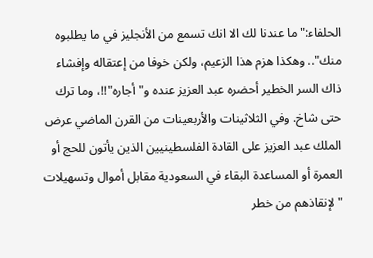الحلفاء:" ما عندنا لك الا انك تسمع من الأنجليز في ما يطلبوه منك".. وهكذا هزم هذا الزعيم، ولكن خوفا من إعتقاله وإفشاء ذاك السر الخطير أحضره عبد العزيز عنده و"أجاره"!!، وما ترك حتى شاخ. وفي الثلاثينات والأربعينات من القرن الماضي عرض الملك عبد العزيز على القادة الفلسطينيين الذين يأتون للحج أو العمرة أو المساعدة البقاء في السعودية مقابل أموال وتسهيلات "لإنقاذهم من خطر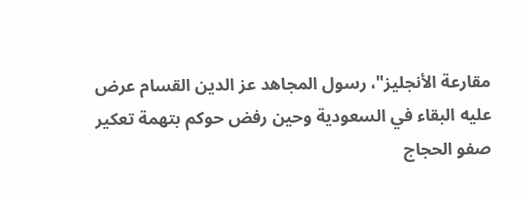مقارعة الأنجليز"، رسول المجاهد عز الدين القسام عرض عليه البقاء في السعودية وحين رفض حوكم بتهمة تعكير صفو الحجاج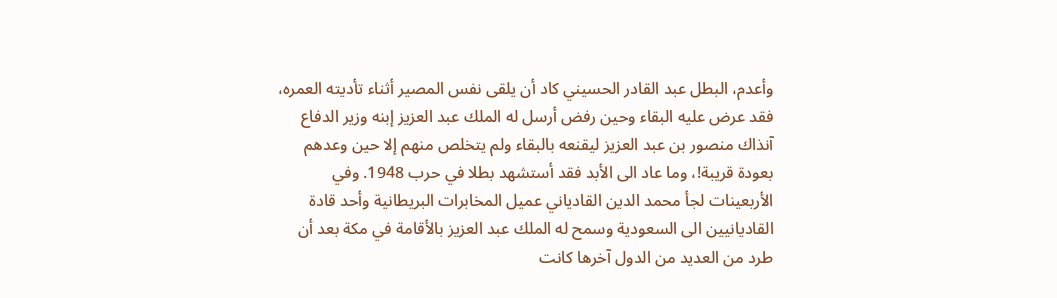وأعدم، البطل عبد القادر الحسيني كاد أن يلقى نفس المصير أثناء تأديته العمره، فقد عرض عليه البقاء وحين رفض أرسل له الملك عبد العزيز إبنه وزير الدفاع آنذاك منصور بن عبد العزيز ليقنعه بالبقاء ولم يتخلص منهم إلا حين وعدهم بعودة قريبة!، وما عاد الى الأبد فقد أستشهد بطلا في حرب 1948. وفي الأربعينات لجأ محمد الدين القادياني عميل المخابرات البريطانية وأحد قادة القاديانيين الى السعودية وسمح له الملك عبد العزيز بالأقامة في مكة بعد أن طرد من العديد من الدول آخرها كانت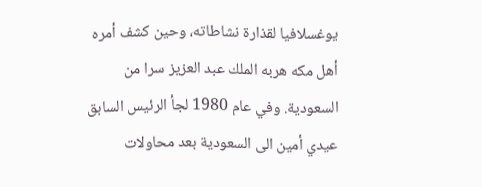يوغسلافيا لقذارة نشاطاته، وحين كشف أمره أهل مكه هربه الملك عبد العزيز سرا من السعودية. وفي عام 1980 لجأ الرئيس السابق عيدي أمين الى السعودية بعد محاولات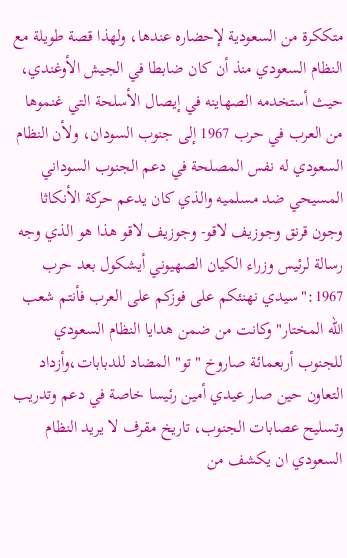متككرة من السعودية لإحضاره عندها، ولهذا قصة طويلة مع النظام السعودي منذ أن كان ضابطا في الجيش الأوغندي، حيث أستخدمه الصهاينه في إيصال الأسلحة التي غنموها من العرب في حرب 1967 إلى جنوب السودان، ولأن النظام السعودي له نفس المصلحة في دعم الجنوب السوداني المسيحي ضد مسلميه والذي كان يدعم حركة الأنكاثا وجون قرنق وجوزيف لاقو- وجوزيف لاقو هذا هو الذي وجه رسالة لرئيس وزراء الكيان الصهيوني أيشكول بعد حرب 1967:"سيدي نهنئكم على فوزكم على العرب فأنتم شعب الله المختار" وكانت من ضمن هدايا النظام السعودي للجنوب أربعمائة صاروخ "تو" المضاد للدبابات،وأزداد التعاون حين صار عيدي أمين رئيسا خاصة في دعم وتدريب وتسليح عصابات الجنوب، تاريخ مقرف لا يريد النظام السعودي ان يكشف من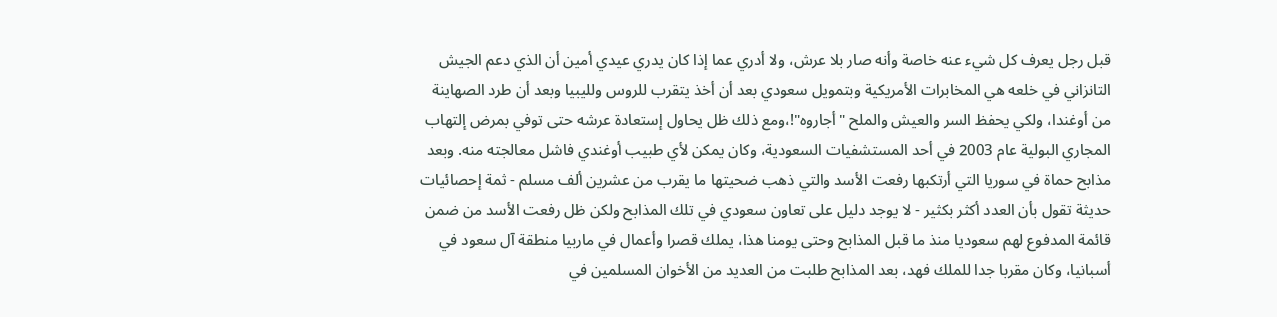قبل رجل يعرف كل شيء عنه خاصة وأنه صار بلا عرش، ولا أدري عما إذا كان يدري عيدي أمين أن الذي دعم الجيش التانزاني في خلعه هي المخابرات الأمريكية وبتمويل سعودي بعد أن أخذ يتقرب للروس ولليبيا وبعد أن طرد الصهاينة من أوغندا، ولكي يحفظ السر والعيش والملح "أجاروه"!،ومع ذلك ظل يحاول إستعادة عرشه حتى توفي بمرض إلتهاب المجاري البولية عام 2003 في أحد المستشفيات السعودية، وكان يمكن لأي طبيب أوغندي فاشل معالجته منه. وبعد مذابح حماة في سوريا التي أرتكبها رفعت الأسد والتي ذهب ضحيتها ما يقرب من عشرين ألف مسلم - ثمة إحصائيات حديثة تقول بأن العدد أكثر بكثير - لا يوجد دليل على تعاون سعودي في تلك المذابح ولكن ظل رفعت الأسد من ضمن قائمة المدفوع لهم سعوديا منذ ما قبل المذابح وحتى يومنا هذا، يملك قصرا وأعمال في ماربيا منطقة آل سعود في أسبانيا، وكان مقربا جدا للملك فهد، بعد المذابح طلبت من العديد من الأخوان المسلمين في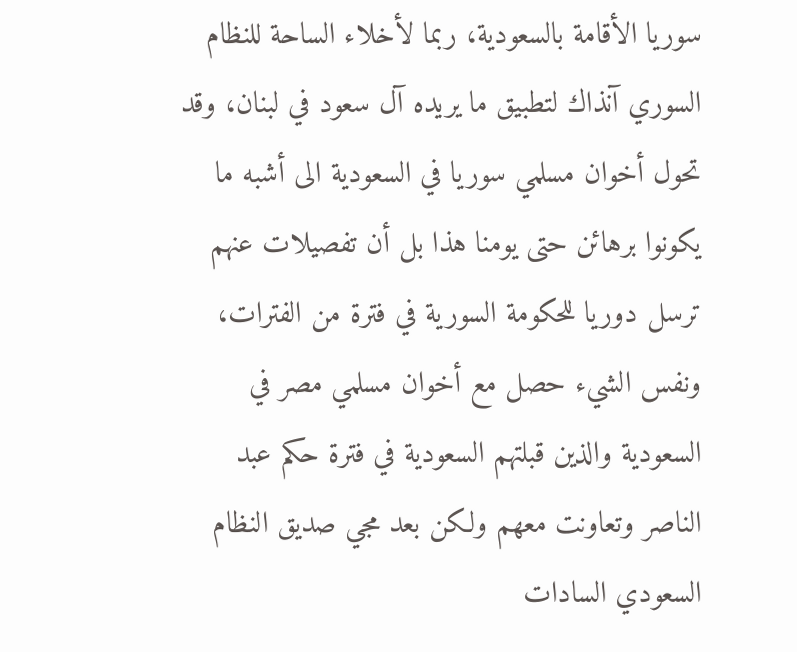سوريا الأقامة بالسعودية، ربما لأخلاء الساحة للنظام السوري آنذاك لتطبيق ما يريده آل سعود في لبنان، وقد تحول أخوان مسلمي سوريا في السعودية الى أشبه ما يكونوا برهائن حتى يومنا هذا بل أن تفصيلات عنهم ترسل دوريا للحكومة السورية في فترة من الفترات، ونفس الشيء حصل مع أخوان مسلمي مصر في السعودية والذين قبلتهم السعودية في فترة حكم عبد الناصر وتعاونت معهم ولكن بعد مجي صديق النظام السعودي السادات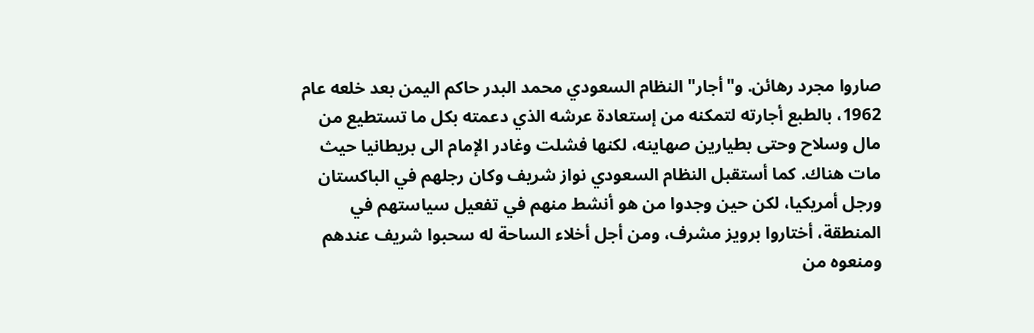صاروا مجرد رهائن. و"أجار" النظام السعودي محمد البدر حاكم اليمن بعد خلعه عام 1962، بالطبع أجارته لتمكنه من إستعادة عرشه الذي دعمته بكل ما تستطيع من مال وسلاح وحتى بطيارين صهاينه، لكنها فشلت وغادر الإمام الى بريطانيا حيث مات هناك. كما أستقبل النظام السعودي نواز شريف وكان رجلهم في الباكستان ورجل أمريكيا، لكن حين وجدوا من هو أنشط منهم في تفعيل سياستهم في المنطقة، أختاروا برويز مشرف، ومن أجل أخلاء الساحة له سحبوا شريف عندهم ومنعوه من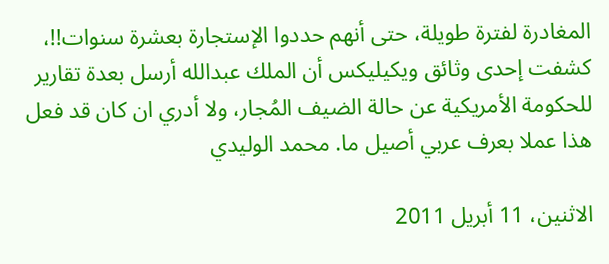المغادرة لفترة طويلة، حتى أنهم حددوا الإستجارة بعشرة سنوات!!، كشفت إحدى وثائق ويكيليكس أن الملك عبدالله أرسل بعدة تقارير للحكومة الأمريكية عن حالة الضيف المُجار، ولا أدري ان كان قد فعل هذا عملا بعرف عربي أصيل ما. محمد الوليدي

الاثنين، 11 أبريل 2011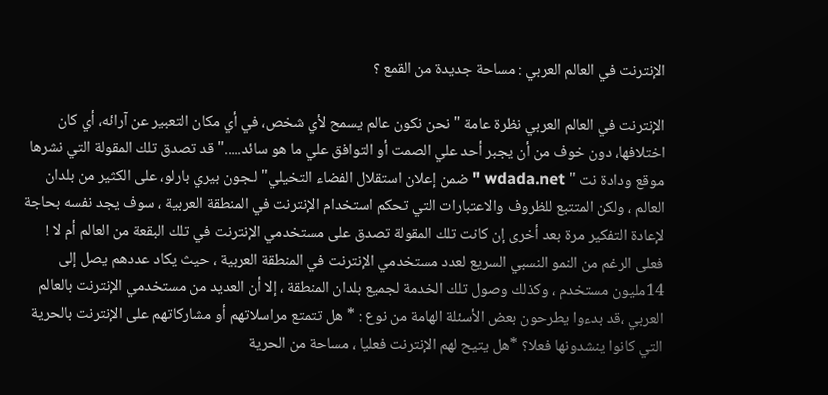الإنترنت في العالم العربي : مساحة جديدة من القمع ؟

الإنترنت في العالم العربي نظرة عامة "نحن نكون عالم يسمح لأي شخص، في أي مكان التعبير عن آرائه، أي كان اختلافها، دون خوف من أن يجبر أحد علي الصمت أو التوافق علي ما هو سائد....." قد تصدق تلك المقولة التي نشرها موقع ودادة نت " wdada.net " ضمن إعلان استقلال الفضاء التخيلي" لـجون بيري بارلو، على الكثير من بلدان العالم ، ولكن المتتبع للظروف والاعتبارات التي تحكم استخدام الإنترنت في المنطقة العربية ، سوف يجد نفسه بحاجة لإعادة التفكير مرة بعد أخرى إن كانت تلك المقولة تصدق على مستخدمي الإنترنت في تلك البقعة من العالم أم لا ! فعلى الرغم من النمو النسبي السريع لعدد مستخدمي الإنترنت في المنطقة العربية ، حيث يكاد عددهم يصل إلى 14مليون مستخدم ، وكذلك وصول تلك الخدمة لجميع بلدان المنطقة ، إلا أن العديد من مستخدمي الإنترنت بالعالم العربي ،قد بدءوا يطرحون بعض الأسئلة الهامة من نوع : * هل تتمتع مراسلاتهم أو مشاركاتهم على الإنترنت بالحرية التي كانوا ينشدونها فعلا؟ *هل يتيح لهم الإنترنت فعليا ، مساحة من الحرية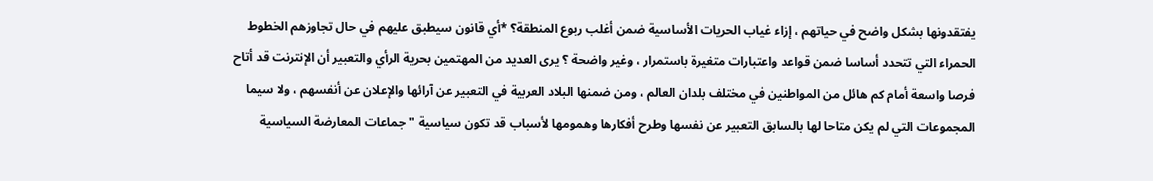يفتقدونها بشكل واضح في حياتهم ، إزاء غياب الحريات الأساسية ضمن أغلب ربوع المنطقة؟ *أي قانون سيطبق عليهم في حال تجاوزهم الخطوط الحمراء التي تتحدد أساسا ضمن قواعد واعتبارات متغيرة باستمرار ، وغير واضحة ؟ يرى العديد من المهتمين بحرية الرأي والتعبير أن الإنترنت قد أتاح فرصا واسعة أمام كم هائل من المواطنين في مختلف بلدان العالم ، ومن ضمنها البلاد العربية في التعبير عن آرائها والإعلان عن أنفسهم ، ولا سيما المجموعات التي لم يكن متاحا لها بالسابق التعبير عن نفسها وطرح أفكارها وهمومها لأسباب قد تكون سياسية " جماعات المعارضة السياسية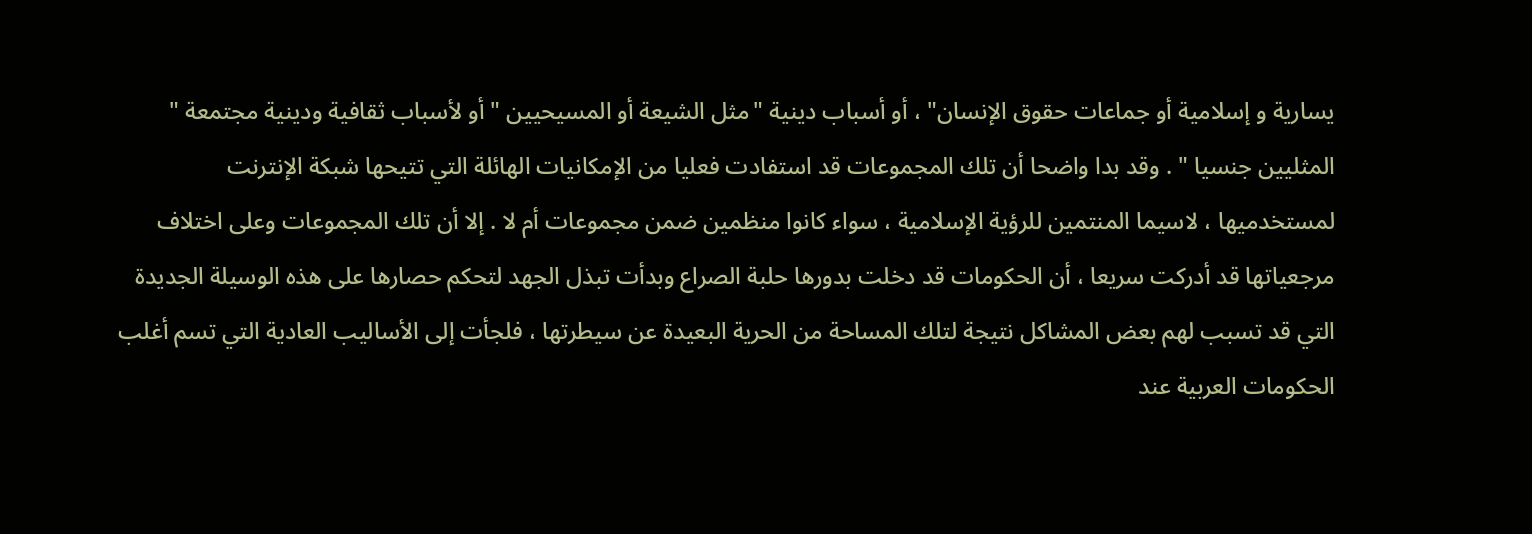يسارية و إسلامية أو جماعات حقوق الإنسان" ، أو أسباب دينية "مثل الشيعة أو المسيحيين " أو لأسباب ثقافية ودينية مجتمعة " المثليين جنسيا " . وقد بدا واضحا أن تلك المجموعات قد استفادت فعليا من الإمكانيات الهائلة التي تتيحها شبكة الإنترنت لمستخدميها ، لاسيما المنتمين للرؤية الإسلامية ، سواء كانوا منظمين ضمن مجموعات أم لا . إلا أن تلك المجموعات وعلى اختلاف مرجعياتها قد أدركت سريعا ، أن الحكومات قد دخلت بدورها حلبة الصراع وبدأت تبذل الجهد لتحكم حصارها على هذه الوسيلة الجديدة التي قد تسبب لهم بعض المشاكل نتيجة لتلك المساحة من الحرية البعيدة عن سيطرتها ، فلجأت إلى الأساليب العادية التي تسم أغلب الحكومات العربية عند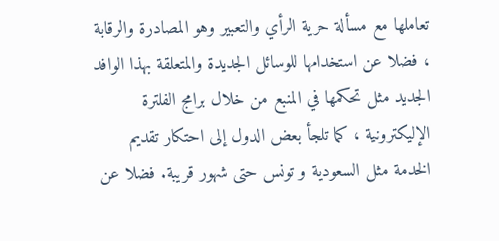تعاملها مع مسألة حرية الرأي والتعبير وهو المصادرة والرقابة ، فضلا عن استخدامها للوسائل الجديدة والمتعلقة بهذا الوافد الجديد مثل تحكمها في المنبع من خلال برامج الفلترة الإليكترونية ، كما تلجأ بعض الدول إلى احتكار تقديم الخدمة مثل السعودية و تونس حتى شهور قريبة. فضلا عن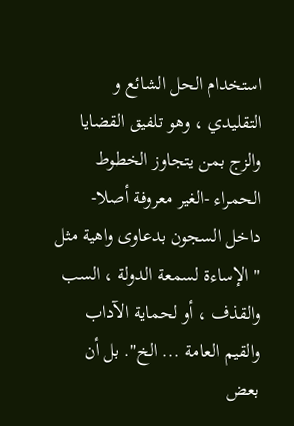استخدام الحل الشائع و التقليدي ، وهو تلفيق القضايا والزج بمن يتجاوز الخطوط الحمراء -الغير معروفة أصلا- داخل السجون بدعاوى واهية مثل " الإساءة لسمعة الدولة ، السب والقذف ، أو لحماية الآداب والقيم العامة ... الخ". بل أن بعض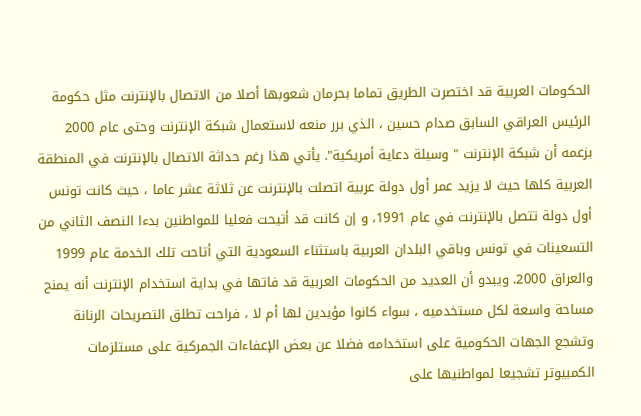الحكومات العربية قد اختصرت الطريق تماما بحرمان شعوبها أصلا من الاتصال بالإنترنت مثل حكومة الرئيس العراقي السابق صدام حسين ، الذي برر منعه لاستعمال شبكة الإنترنت وحتى عام 2000 بزعمه أن شبكة الإنترنت " وسيلة دعاية أمريكية". يأتي هذا رغم حداثة الاتصال بالإنترنت في المنطقة العربية كلها حيث لا يزيد عمر أول دولة عربية اتصلت بالإنترنت عن ثلاثة عشر عاما ، حيث كانت تونس أول دولة تتصل بالإنترنت في عام 1991، و إن كانت قد أتيحت فعليا للمواطنين بدءا النصف الثاني من التسعينات في تونس وباقي البلدان العربية باستثناء السعودية التي أتاحت تلك الخدمة عام 1999 والعراق 2000. ويبدو أن العديد من الحكومات العربية قد فاتها في بداية استخدام الإنترنت أنه يمنح مساحة واسعة لكل مستخدميه ، سواء كانوا مؤيدين لها أم لا ، فراحت تطلق التصريحات الرنانة وتشجع الجهات الحكومية على استخدامه فضلا عن بعض الإعفاءات الجمركية على مستلزمات الكمبيوتر تشجيعا لمواطنيها على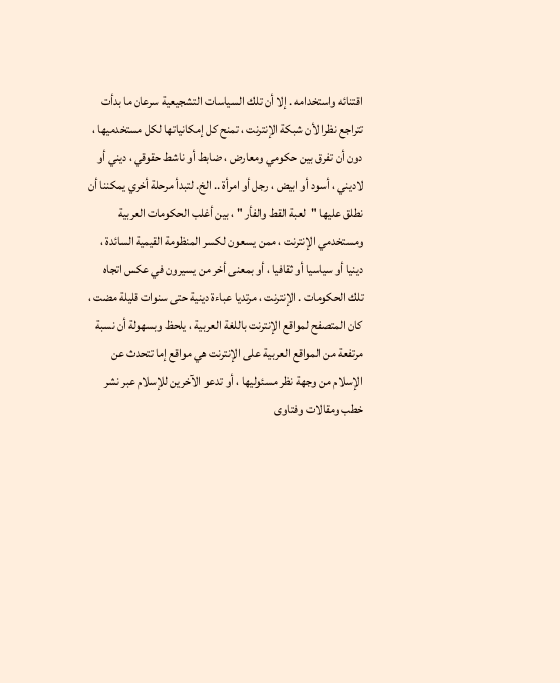اقتنائه واستخدامه . إلا أن تلك السياسات التشجيعية سرعان ما بدأت تتراجع نظرا لأن شبكة الإنترنت ، تمنح كل إمكانياتها لكل مستخدميها ، دون أن تفرق بين حكومي ومعارض ، ضابط أو ناشط حقوقي ، ديني أو لاديني ، أسود أو ابيض ، رجل أو امرأة .. الخ. لتبدأ مرحلة أخري يمكننا أن نطلق عليها "لعبة القط والفأر " ، بين أغلب الحكومات العربية ومستخدمي الإنترنت ، ممن يسعون لكسر المنظومة القيمية السائدة ، دينيا أو سياسيا أو ثقافيا ، أو بمعنى أخر من يسيرون في عكس اتجاه تلك الحكومات . الإنترنت ، مرتديا عباءة دينية حتى سنوات قليلة مضت ، كان المتصفح لمواقع الإنترنت باللغة العربية ، يلحظ وبسهولة أن نسبة مرتفعة من المواقع العربية على الإنترنت هي مواقع إما تتحدث عن الإسلام من وجهة نظر مسئوليها ، أو تدعو الآخرين للإسلام عبر نشر خطب ومقالات وفتاوى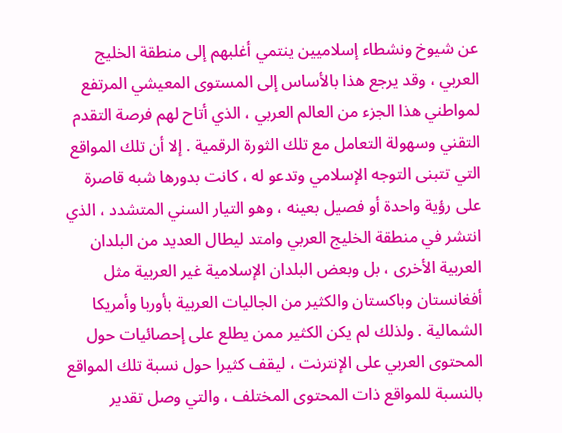عن شيوخ ونشطاء إسلاميين ينتمي أغلبهم إلى منطقة الخليج العربي ، وقد يرجع هذا بالأساس إلى المستوى المعيشي المرتفع لمواطني هذا الجزء من العالم العربي ، الذي أتاح لهم فرصة التقدم التقني وسهولة التعامل مع تلك الثورة الرقمية . إلا أن تلك المواقع التي تتبنى التوجه الإسلامي وتدعو له ، كانت بدورها شبه قاصرة على رؤية واحدة أو فصيل بعينه ، وهو التيار السني المتشدد ، الذي انتشر في منطقة الخليج العربي وامتد ليطال العديد من البلدان العربية الأخرى ، بل وبعض البلدان الإسلامية غير العربية مثل أفغانستان وباكستان والكثير من الجاليات العربية بأوربا وأمريكا الشمالية . ولذلك لم يكن الكثير ممن يطلع على إحصائيات حول المحتوى العربي على الإنترنت ، ليقف كثيرا حول نسبة تلك المواقع بالنسبة للمواقع ذات المحتوى المختلف ، والتي وصل تقدير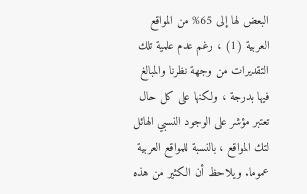البعض لها إلى 65% من المواقع العربية (1) ، رغم عدم علمية تلك التقديرات من وجهة نظرنا والمبالغ فيها بدرجة ، ولكنها على كل حال تعتبر مؤشر على الوجود النسبي الهائل لتك المواقع ، بالنسبة للمواقع العربية عموما. ويلاحظ أن الكثير من هذه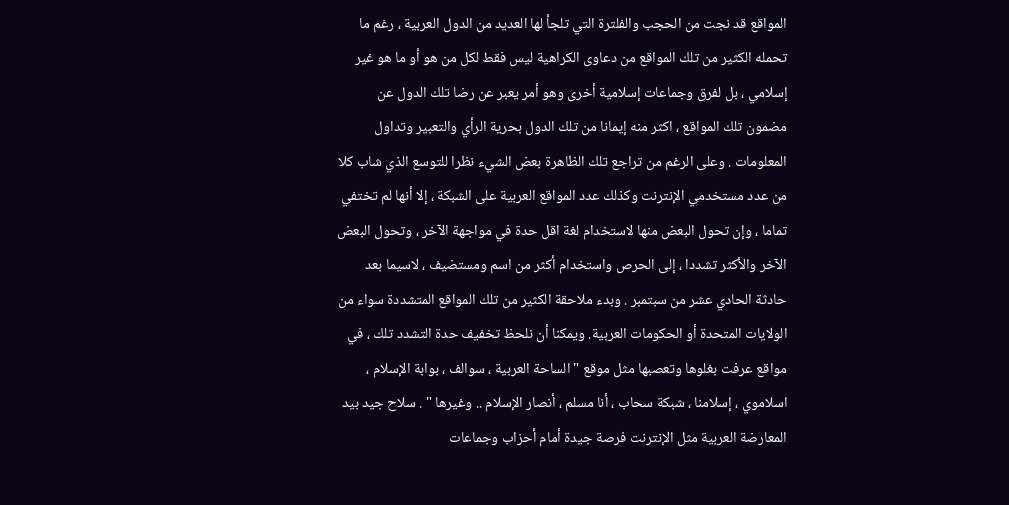المواقع قد نجت من الحجب والفلترة التي تلجأ لها العديد من الدول العربية ، رغم ما تحمله الكثير من تلك المواقع من دعاوى الكراهية ليس فقط لكل من هو أو ما هو غير إسلامي ، بل لفرق وجماعات إسلامية أخرى وهو أمر يعبر عن رضا تلك الدول عن مضمون تلك المواقع ، اكثر منه إيمانا من تلك الدول بحرية الرأي والتعبير وتداول المعلومات . وعلى الرغم من تراجع تلك الظاهرة بعض الشيء نظرا للتوسع الذي شاب كلا من عدد مستخدمي الإنترنت وكذلك عدد المواقع العربية على الشبكة ، إلا أنها لم تختفي تماما ، وإن تحول البعض منها لاستخدام لغة اقل حدة في مواجهة الآخر ، وتحول البعض الآخر والأكثر تشددا ، إلى الحرص واستخدام أكثر من اسم ومستضيف ، لاسيما بعد حادثة الحادي عشر من سبتمبر . وبدء ملاحقة الكثير من تلك المواقع المتشددة سواء من الولايات المتحدة أو الحكومات العربية. ويمكنا أن نلحظ تخفيف حدة التشدد تلك ، في مواقع عرفت بغلوها وتعصبها مثل موقع " الساحة العربية ، سوالف ، بوابة الإسلام ، اسلاموي ، إسلامنا ، شبكة سحاب ، أنا مسلم ، أنصار الإسلام .. وغيرها " . سلاح جيد بيد المعارضة العربية مثل الإنترنت فرصة جيدة أمام أحزاب وجماعات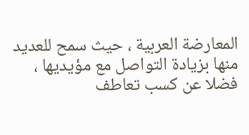المعارضة العربية ، حيث سمح للعديد منها بزيادة التواصل مع مؤيديها ، فضلا عن كسب تعاطف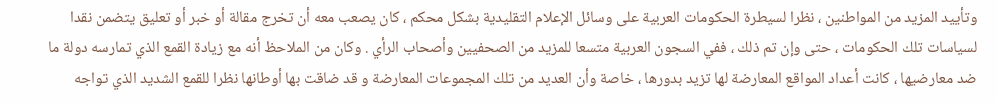وتأييد المزيد من المواطنين ، نظرا لسيطرة الحكومات العربية على وسائل الإعلام التقليدية بشكل محكم ، كان يصعب معه أن تخرج مقالة أو خبر أو تعليق يتضمن نقدا لسياسات تلك الحكومات ، حتى وإن تم ذلك ، ففي السجون العربية متسعا للمزيد من الصحفيين وأصحاب الرأي . وكان من الملاحظ أنه مع زيادة القمع الذي تمارسه دولة ما ضد معارضيها ، كانت أعداد المواقع المعارضة لها تزيد بدورها ، خاصة وأن العديد من تلك المجموعات المعارضة و قد ضاقت بها أوطانها نظرا للقمع الشديد الذي تواجه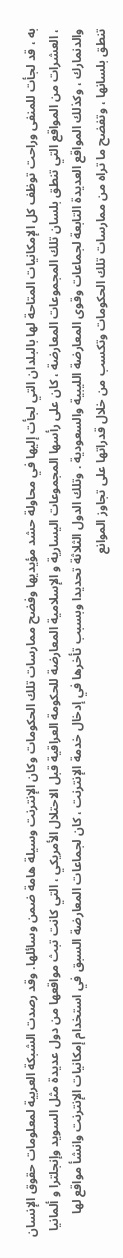به ، قد لجأت للمنفى وراحت توظف كل الإمكانيات المتاحة لها بالبلدان التي لجأت إليها في محاولة حشد مؤيديها وفضح ممارسات تلك الحكومات وكان الإنترنت وسيلة هامة ضمن وسائلها. وقد رصدت الشبكة العربية لمعلومات حقوق الإنسان ، العشرات من المواقع التي تنطق بلسان تلك المجموعات المعارضة ، كان على رأسها المجموعات اليسارية و الإسلامية المعارضة للحكومة العراقية قبل الاحتلال الأمريكي ، التي كانت تبث مواقعها من دول عديدة مثل السويد وإنجلترا و ألمانيا والدنمارك ، وكذلك المواقع العديدة التابعة لجماعات وقوى المعارضة الليبية والسعودية . وتلك الدول الثلاثة تحديدا وبسبب تأخرها في إدخال خدمة الإنترنت ، كان لجماعات المعارضة السبق في استخدام إمكانيات الإنترنت وانشأ مواقع لها تنطق بلسانها ، وتفضح ما تراه من ممارسات تلك الحكومات وتكسب من خلال قدراتها على تجاوز الموانع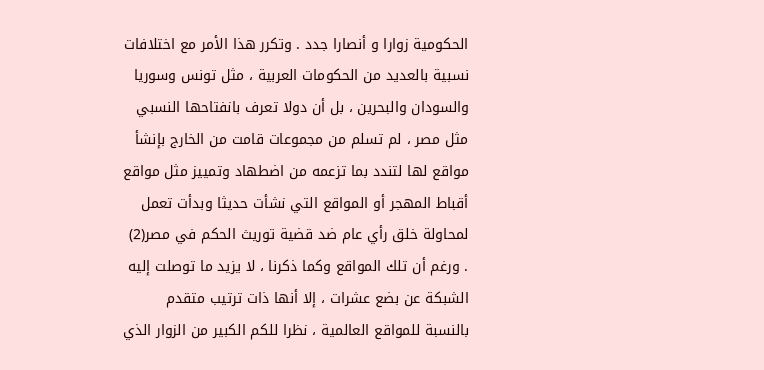الحكومية زوارا و أنصارا جدد . وتكرر هذا الأمر مع اختلافات نسبية بالعديد من الحكومات العربية ، مثل تونس وسوريا والسودان والبحرين ، بل أن دولا تعرف بانفتاحها النسبي مثل مصر ، لم تسلم من مجموعات قامت من الخارج بإنشأ مواقع لها لتندد بما تزعمه من اضطهاد وتمييز مثل مواقع أقباط المهجر أو المواقع التي نشأت حديثا وبدأت تعمل لمحاولة خلق رأي عام ضد قضية توريث الحكم في مصر(2) . ورغم أن تلك المواقع وكما ذكرنا ، لا يزيد ما توصلت إليه الشبكة عن بضع عشرات ، إلا أنها ذات ترتيب متقدم بالنسبة للمواقع العالمية ، نظرا للكم الكبير من الزوار الذي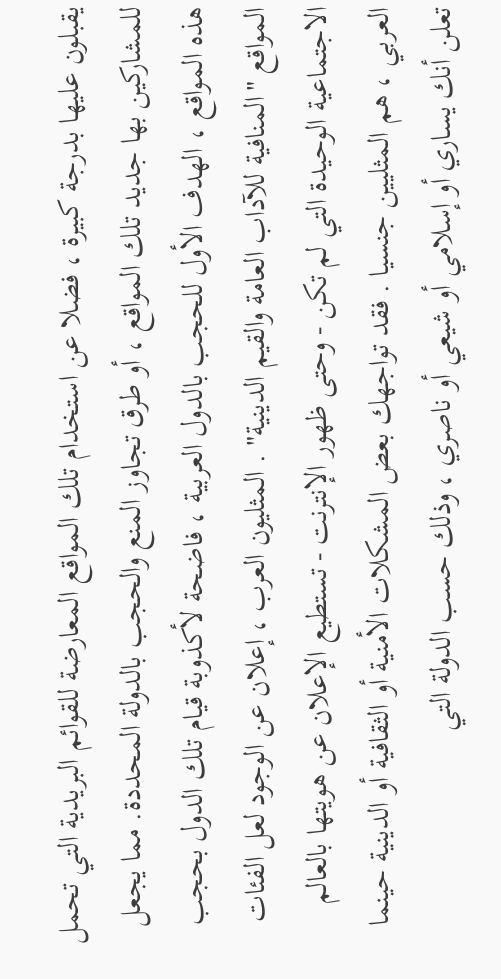يقبلون عليها بدرجة كبيرة ، فضلا عن استخدام تلك المواقع المعارضة للقوائم البريدية التي تحمل للمشاركين بها جديد تلك المواقع ، أو طرق تجاوز المنع والحجب بالدولة المحددة. مما يجعل هذه المواقع ، الهدف الأول للحجب بالدول العربية ، فاضحة لأكذوبة قيام تلك الدول بحجب المواقع "المنافية للآداب العامة والقيم الدينية" . المثليون العرب ، إعلان عن الوجود لعل الفئات الاجتماعية الوحيدة التي لم تكن - وحتى ظهور الإنترنت - تستطيع الإعلان عن هويتها بالعالم العربي ، هم المثليين جنسيا . فقد تواجهك بعض المشكلات الأمنية أو الثقافية أو الدينية حينما تعلن أنك يساري أو إسلامي أو شيعي أو ناصري ، وذلك حسب الدولة التي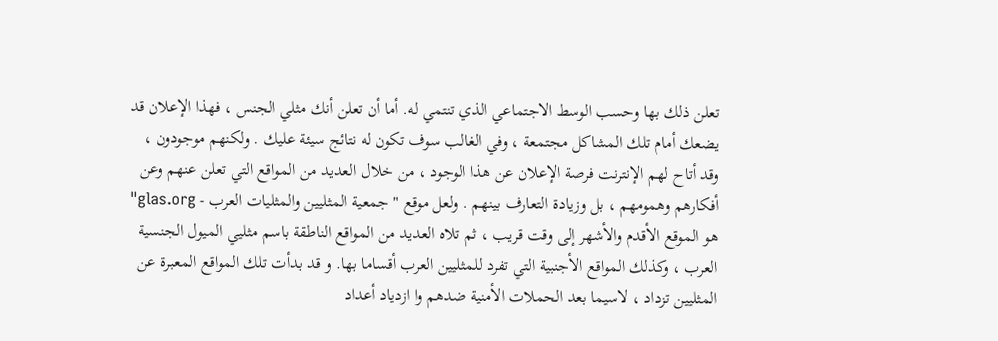تعلن ذلك بها وحسب الوسط الاجتماعي الذي تنتمي له. أما أن تعلن أنك مثلي الجنس ، فهذا الإعلان قد يضعك أمام تلك المشاكل مجتمعة ، وفي الغالب سوف تكون له نتائج سيئة عليك . ولكنهم موجودون ، وقد أتاح لهم الإنترنت فرصة الإعلان عن هذا الوجود ، من خلال العديد من المواقع التي تعلن عنهم وعن أفكارهم وهمومهم ، بل وزيادة التعارف بينهم . ولعل موقع " جمعية المثليين والمثليات العرب - glas.org" هو الموقع الأقدم والأشهر إلى وقت قريب ، ثم تلاه العديد من المواقع الناطقة باسم مثليي الميول الجنسية العرب ، وكذلك المواقع الأجنبية التي تفرد للمثليين العرب أقساما بها. و قد بدأت تلك المواقع المعبرة عن المثليين تزداد ، لاسيما بعد الحملات الأمنية ضدهم وا ازدياد أعداد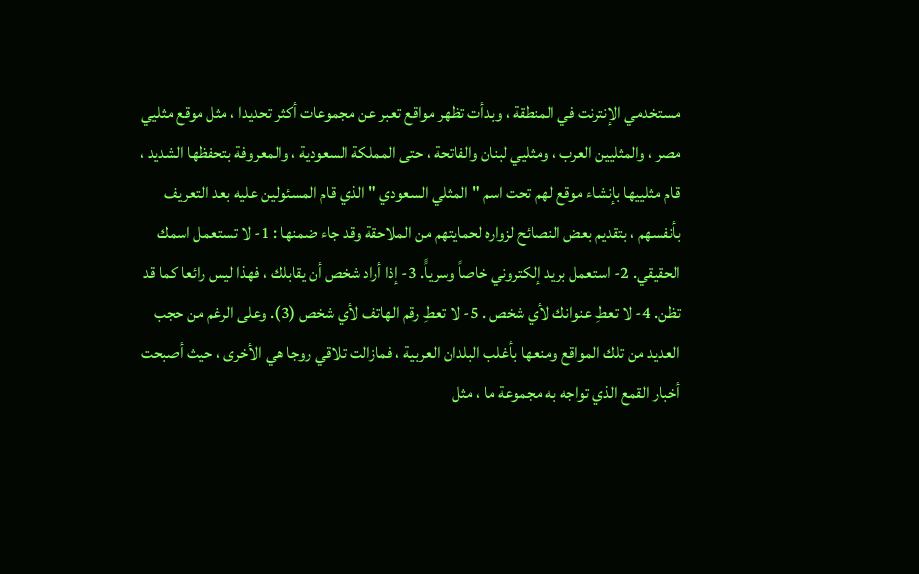مستخدمي الإنترنت في المنطقة ، وبدأت تظهر مواقع تعبر عن مجموعات أكثر تحديدا ، مثل موقع مثليي مصر ، والمثليين العرب ، ومثليي لبنان والفاتحة ، حتى المملكة السعودية ، والمعروفة بتحفظها الشديد ، قام مثلييها بإنشاء موقع لهم تحت اسم "المثلي السعودي " الذي قام المسئولين عليه بعد التعريف بأنفسهم ، بتقديم بعض النصائح لزواره لحمايتهم من الملاحقة وقد جاء ضمنها : 1- لا تستعمل اسمك الحقيقي. 2- استعمل بريد إلكتروني خاصاً وسرياًَ. 3- إذا أراد شخص أن يقابلك ، فهذا ليس رائعا كما قد تظن. 4- لا تعطِ عنوانك لأي شخص . 5- لا تعطِ رقم الهاتف لأي شخص (3). وعلى الرغم من حجب العديد من تلك المواقع ومنعها بأغلب البلدان العربية ، فمازالت تلاقي روجا هي الأخرى ، حيث أصبحت أخبار القمع الذي تواجه به مجموعة ما ، مثل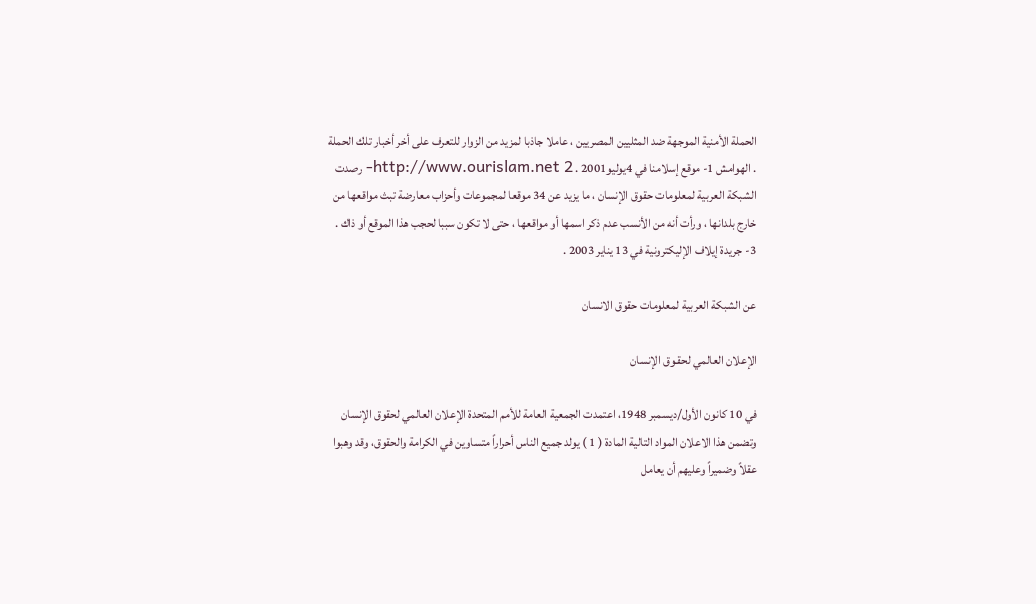الحملة الأمنية الموجهة ضد المثليين المصريين ، عاملا جاذبا لمزيد من الزوار للتعرف على أخر أخبار تلك الحملة . الهوامش 1- موقع إسلامنا في 4يوليو2001 . http://www.ourislam.net 2- رصدت الشبكة العربية لمعلومات حقوق الإنسان ، ما يزيد عن 34 موقعا لمجموعات وأحزاب معارضة تبث مواقعها من خارج بلدانها ، ورأت أنه من الأنسب عدم ذكر اسمها أو مواقعها ، حتى لا تكون سببا لحجب هذا الموقع أو ذاك . 3- جريدة إيلاف الإليكترونية في 13 يناير 2003 .

عن الشبكة العربية لمعلومات حقوق الانسان

الإعلان العالمي لحقـوق الإنسان

في 10 كانون الأول/ديسمبر 1948، اعتمدت الجمعية العامة للأمم المتحدة الإعلان العالمي لحقوق الإنسان وتضمن هذا الاعلان المواد التالية المادة ( 1 ) يولد جميع الناس أحراراً متساوين في الكرامة والحقوق، وقد وهبوا عقلاً وضميراً وعليهم أن يعامل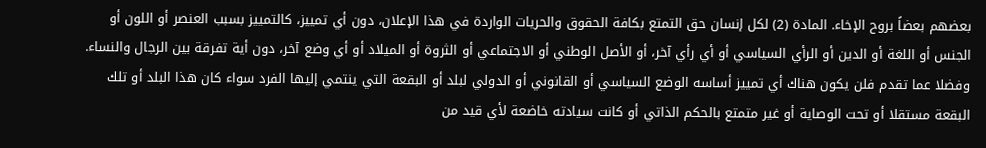بعضهم بعضاً بروح الإخاء. المادة (2) لكل إنسان حق التمتع بكافة الحقوق والحريات الواردة في هذا الإعلان، دون أي تمييز، كالتمييز بسبب العنصر أو اللون أو الجنس أو اللغة أو الدين أو الرأي السياسي أو أي رأي آخر، أو الأصل الوطني أو الاجتماعي أو الثروة أو الميلاد أو أي وضع آخر، دون أية تفرقة بين الرجال والنساء. وفضلا عما تقدم فلن يكون هناك أي تمييز أساسه الوضع السياسي أو القانوني أو الدولي لبلد أو البقعة التي ينتمي إليها الفرد سواء كان هذا البلد أو تلك البقعة مستقلا أو تحت الوصاية أو غير متمتع بالحكم الذاتي أو كانت سيادته خاضعة لأي قيد من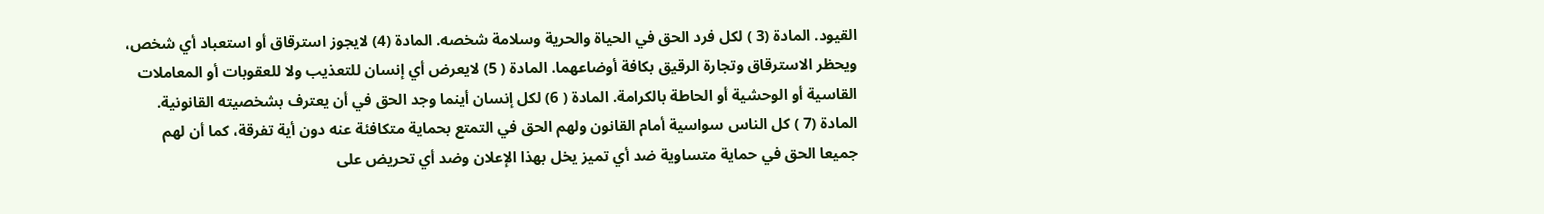القيود. المادة (3 ) لكل فرد الحق في الحياة والحرية وسلامة شخصه. المادة (4) لايجوز استرقاق أو استعباد أي شخص، ويحظر الاسترقاق وتجارة الرقيق بكافة أوضاعهما. المادة ( 5) لايعرض أي إنسان للتعذيب ولا للعقوبات أو المعاملات القاسية أو الوحشية أو الحاطة بالكرامة. المادة ( 6) لكل إنسان أينما وجد الحق في أن يعترف بشخصيته القانونية. المادة (7 ) كل الناس سواسية أمام القانون ولهم الحق في التمتع بحماية متكافئة عنه دون أية تفرقة، كما أن لهم جميعا الحق في حماية متساوية ضد أي تميز يخل بهذا الإعلان وضد أي تحريض على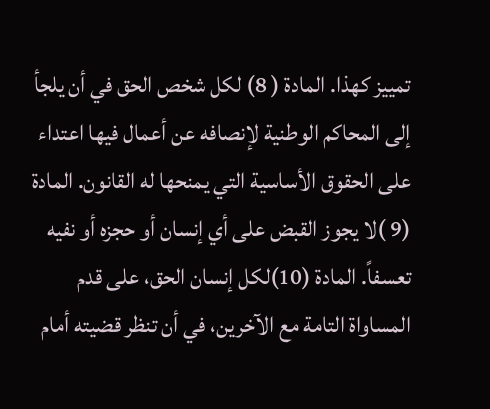تمييز كهذا. المادة ( 8) لكل شخص الحق في أن يلجأ إلى المحاكم الوطنية لإنصافه عن أعمال فيها اعتداء على الحقوق الأساسية التي يمنحها له القانون. المادة (9 )لا يجوز القبض على أي إنسان أو حجزه أو نفيه تعسفاً. المادة (10)لكل إنسان الحق، على قدم المساواة التامة مع الآخرين، في أن تنظر قضيته أمام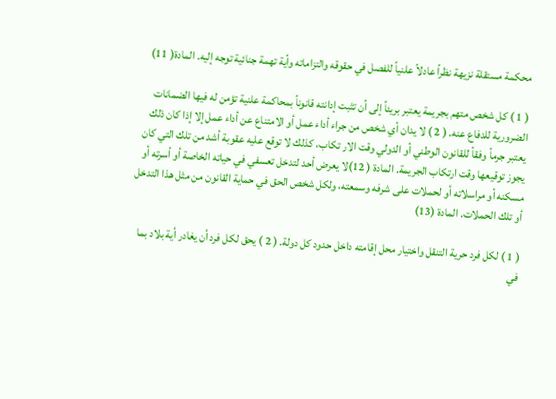محكمة مستقلة نزيهة نظراً عادلاً علنياً للفصل في حقوقه والتزاماته وأية تهمة جنائية توجه إليه. المادة( 11)

( 1 ) كل شخص متهم بجريمة يعتبر بريئاً إلى أن تثبت إدانته قانوناً بمحاكمة علنية تؤمن له فيها الضمانات الضرورية للدفاع عنه. ( 2 ) لا يدان أي شخص من جراء أداء عمل أو الامتناع عن أداء عمل إلا إذا كان ذلك يعتبر جرماً وفقاً للقانون الوطني أو الدولي وقت الار تكاب، كذلك لا توقع عليه عقوبة أشد من تلك التي كان يجوز توقيعها وقت ارتكاب الجريمة. المادة ( 12)لا يعرض أحد لتدخل تعسفي في حياته الخاصة أو أسرته أو مسكنه أو مراسلاته أو لحملات على شرفه وسمعته، ولكل شخص الحق في حماية القانون من مثل هذا التدخل أو تلك الحملات. المادة (13)

( 1 ) لكل فرد حرية التنقل واختيار محل إقامته داخل حدود كل دولة. ( 2 ) يحق لكل فرد أن يغادر أية بلاد بما في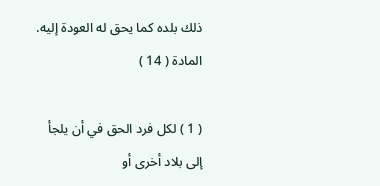ذلك بلده كما يحق له العودة إليه. المادة ( 14 )

( 1 ) لكل فرد الحق في أن يلجأ إلى بلاد أخرى أو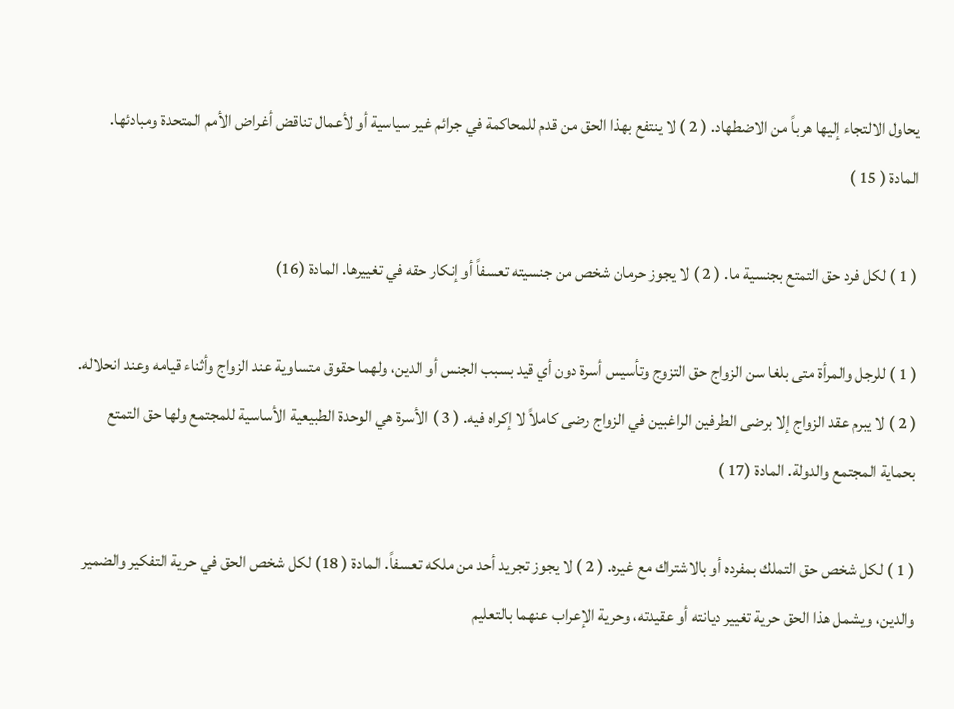يحاول الالتجاء إليها هرباً من الاضطهاد. ( 2 ) لا ينتفع بهذا الحق من قدم للمحاكمة في جرائم غير سياسية أو لأعمال تناقض أغراض الأمم المتحدة ومبادئها. المادة ( 15 )

( 1 ) لكل فرد حق التمتع بجنسية ما. ( 2 ) لا يجوز حرمان شخص من جنسيته تعسفاً أو إنكار حقه في تغييرها. المادة (16)

( 1 ) للرجل والمرأة متى بلغا سن الزواج حق التزوج وتأسيس أسرة دون أي قيد بسبب الجنس أو الدين، ولهما حقوق متساوية عند الزواج وأثناء قيامه وعند انحلاله. ( 2 ) لا يبرم عقد الزواج إلا برضى الطرفين الراغبين في الزواج رضى كاملاً لا إكراه فيه. ( 3 ) الأسرة هي الوحدة الطبيعية الأساسية للمجتمع ولها حق التمتع بحماية المجتمع والدولة. المادة (17 )

( 1 ) لكل شخص حق التملك بمفرده أو بالاشتراك مع غيره. ( 2 ) لا يجوز تجريد أحد من ملكه تعسفاً. المادة ( 18) لكل شخص الحق في حرية التفكير والضمير والدين، ويشمل هذا الحق حرية تغيير ديانته أو عقيدته، وحرية الإعراب عنهما بالتعليم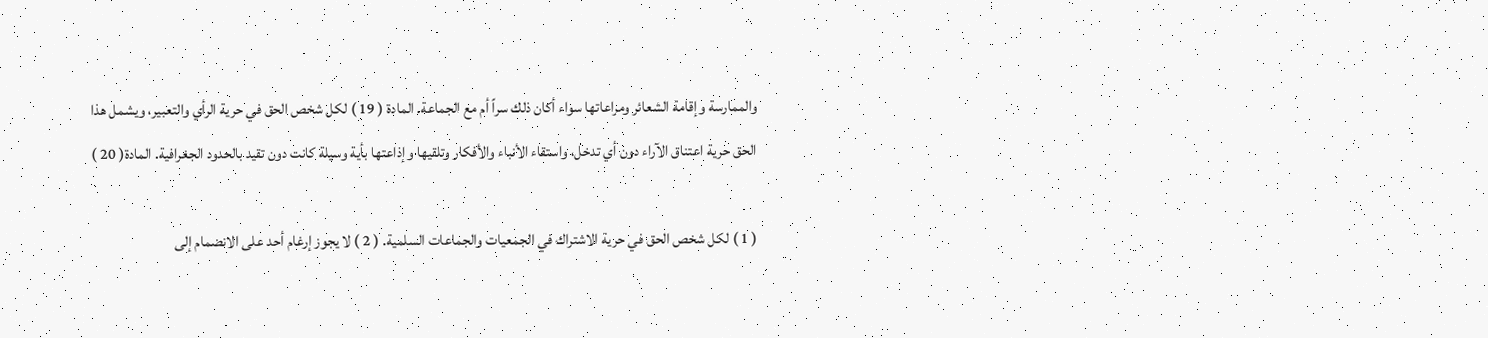والممارسة وإقامة الشعائر ومراعاتها سواء أكان ذلك سراً أم مع الجماعة. المادة ( 19 ) لكل شخص الحق في حرية الرأي والتعبير، ويشمل هذا الحق حرية اعتناق الآراء دون أي تدخل، واستقاء الأنباء والأفكار وتلقيها وإذاعتها بأية وسيلة كانت دون تقيد بالحدود الجغرافية. المادة( 20 )

( 1 ) لكل شخص الحق في حرية الاشتراك في الجمعيات والجماعات السلمية. ( 2 ) لا يجوز إرغام أحد على الانضمام إلى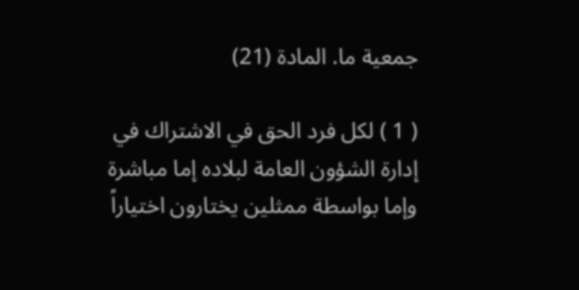جمعية ما. المادة (21)

( 1 ) لكل فرد الحق في الاشتراك في إدارة الشؤون العامة لبلاده إما مباشرة وإما بواسطة ممثلين يختارون اختياراً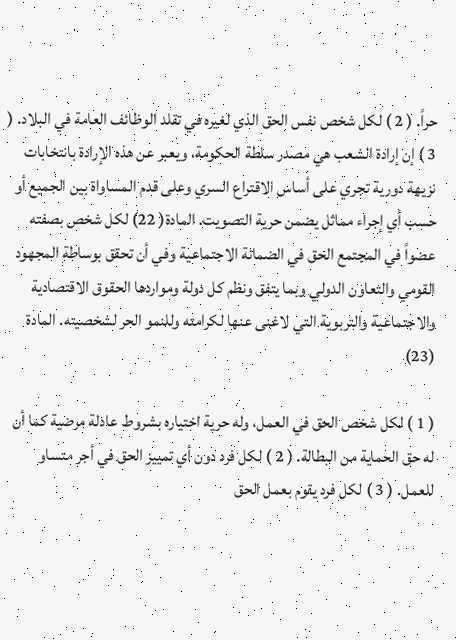حراً. ( 2 ) لكل شخص نفس الحق الذي لغيره في تقلد الوظائف العامة في البلاد. ( 3 ) إن إرادة الشعب هي مصدر سلطة الحكومة، ويعبر عن هذه الإرادة بانتخابات نزيهة دورية تجري على أساس الاقتراع السري وعلى قدم المساواة بين الجميع أو حسب أي إجراء مماثل يضمن حرية التصويت. المادة( 22) لكل شخص بصفته عضواً في المجتمع الحق في الضمانة الاجتماعية وفي أن تحقق بوساطة المجهود القومي والتعاون الدولي وبما يتفق ونظم كل دولة ومواردها الحقوق الاقتصادية والاجتماعية والتربوية التي لاغنى عنها لكرامته وللنمو الحر لشخصيته. المادة (23)

( 1 ) لكل شخص الحق في العمل، وله حرية اختياره بشروط عادلة مرضية كما أن له حق الحماية من البطالة. ( 2 ) لكل فرد دون أي تمييز الحق في أجر متساو للعمل. ( 3 ) لكل فرد يقوم بعمل الحق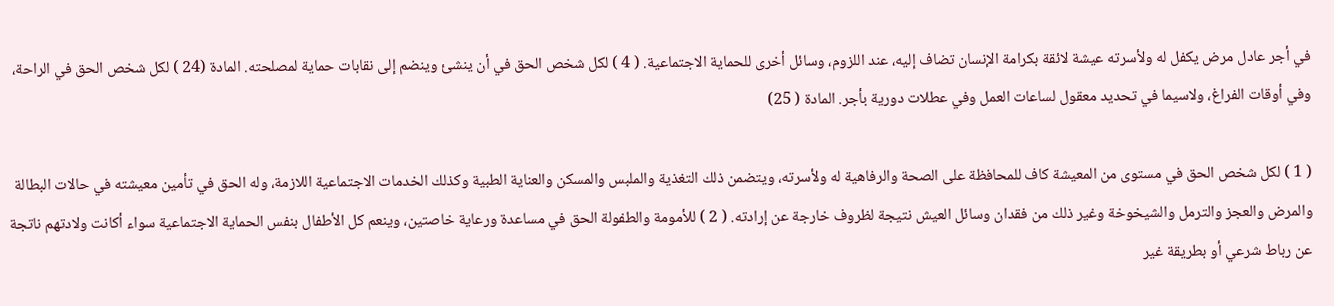في أجر عادل مرض يكفل له ولأسرته عيشة لائقة بكرامة الإنسان تضاف إليه، عند اللزوم، وسائل أخرى للحماية الاجتماعية. ( 4 ) لكل شخص الحق في أن ينشئ وينضم إلى نقابات حماية لمصلحته. المادة (24 ) لكل شخص الحق في الراحة، وفي أوقات الفراغ، ولاسيما في تحديد معقول لساعات العمل وفي عطلات دورية بأجر. المادة ( 25)

( 1 ) لكل شخص الحق في مستوى من المعيشة كاف للمحافظة على الصحة والرفاهية له ولأسرته، ويتضمن ذلك التغذية والملبس والمسكن والعناية الطبية وكذلك الخدمات الاجتماعية اللازمة، وله الحق في تأمين معيشته في حالات البطالة والمرض والعجز والترمل والشيخوخة وغير ذلك من فقدان وسائل العيش نتيجة لظروف خارجة عن إرادته. ( 2 ) للأمومة والطفولة الحق في مساعدة ورعاية خاصتين، وينعم كل الأطفال بنفس الحماية الاجتماعية سواء أكانت ولادتهم ناتجة عن رباط شرعي أو بطريقة غير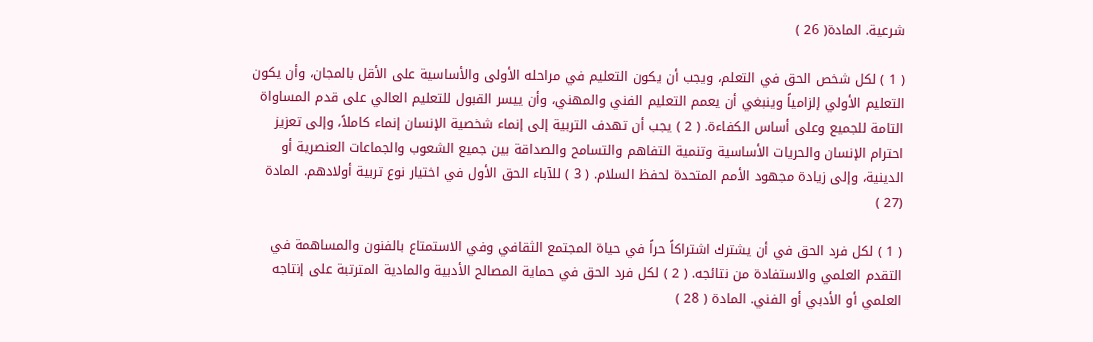شرعية. المادة( 26 )

( 1 ) لكل شخص الحق في التعلم، ويجب أن يكون التعليم في مراحله الأولى والأساسية على الأقل بالمجان، وأن يكون التعليم الأولي إلزامياً وينبغي أن يعمم التعليم الفني والمهني، وأن ييسر القبول للتعليم العالي على قدم المساواة التامة للجميع وعلى أساس الكفاءة. ( 2 ) يجب أن تهدف التربية إلى إنماء شخصية الإنسان إنماء كاملاً، وإلى تعزيز احترام الإنسان والحريات الأساسية وتنمية التفاهم والتسامح والصداقة بين جميع الشعوب والجماعات العنصرية أو الدينية، وإلى زيادة مجهود الأمم المتحدة لحفظ السلام. ( 3 ) للآباء الحق الأول في اختيار نوع تربية أولادهم. المادة (27 )

( 1 ) لكل فرد الحق في أن يشترك اشتراكاً حراً في حياة المجتمع الثقافي وفي الاستمتاع بالفنون والمساهمة في التقدم العلمي والاستفادة من نتائجه. ( 2 ) لكل فرد الحق في حماية المصالح الأدبية والمادية المترتبة على إنتاجه العلمي أو الأدبي أو الفني. المادة ( 28 )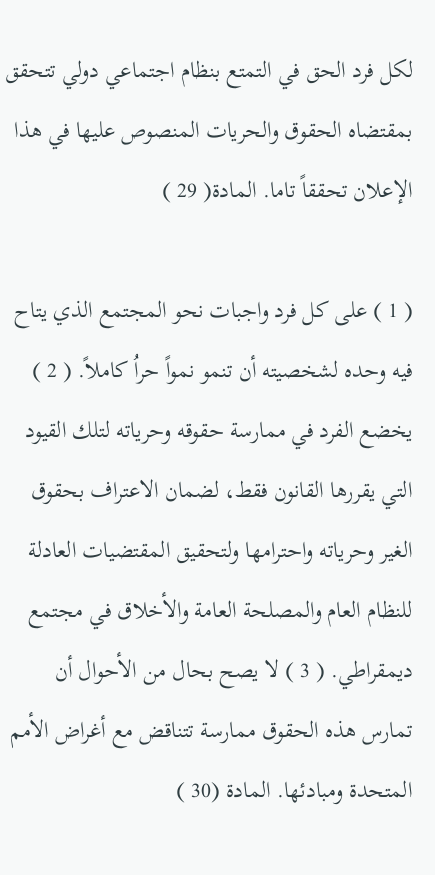لكل فرد الحق في التمتع بنظام اجتماعي دولي تتحقق بمقتضاه الحقوق والحريات المنصوص عليها في هذا الإعلان تحققاً تاما. المادة( 29 )

( 1 ) على كل فرد واجبات نحو المجتمع الذي يتاح فيه وحده لشخصيته أن تنمو نمواً حراُ كاملاً. ( 2 ) يخضع الفرد في ممارسة حقوقه وحرياته لتلك القيود التي يقررها القانون فقط، لضمان الاعتراف بحقوق الغير وحرياته واحترامها ولتحقيق المقتضيات العادلة للنظام العام والمصلحة العامة والأخلاق في مجتمع ديمقراطي. ( 3 ) لا يصح بحال من الأحوال أن تمارس هذه الحقوق ممارسة تتناقض مع أغراض الأمم المتحدة ومبادئها. المادة (30 )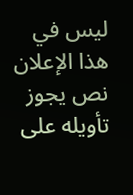ليس في هذا الإعلان نص يجوز تأويله على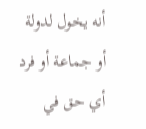أنه يخول لدولة أو جماعة أو فرد أي حق في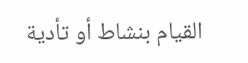القيام بنشاط أو تأدية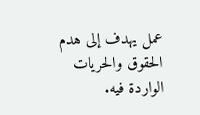عمل يهدف إلى هدم الحقوق والحريات الواردة فيه.